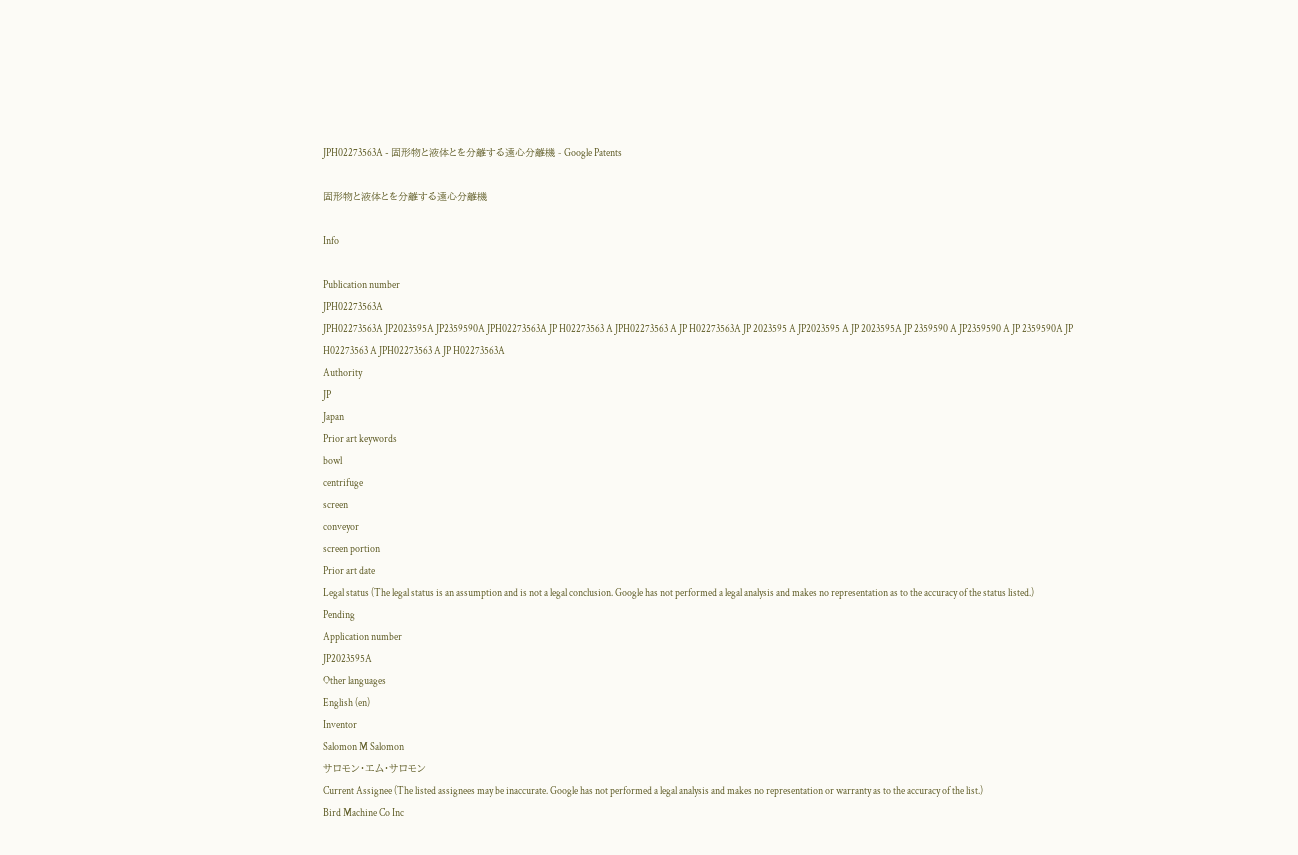JPH02273563A - 固形物と液体とを分離する遠心分離機 - Google Patents

固形物と液体とを分離する遠心分離機

Info

Publication number
JPH02273563A
JPH02273563A JP2023595A JP2359590A JPH02273563A JP H02273563 A JPH02273563 A JP H02273563A JP 2023595 A JP2023595 A JP 2023595A JP 2359590 A JP2359590 A JP 2359590A JP H02273563 A JPH02273563 A JP H02273563A
Authority
JP
Japan
Prior art keywords
bowl
centrifuge
screen
conveyor
screen portion
Prior art date
Legal status (The legal status is an assumption and is not a legal conclusion. Google has not performed a legal analysis and makes no representation as to the accuracy of the status listed.)
Pending
Application number
JP2023595A
Other languages
English (en)
Inventor
Salomon M Salomon
サロモン・エム・サロモン
Current Assignee (The listed assignees may be inaccurate. Google has not performed a legal analysis and makes no representation or warranty as to the accuracy of the list.)
Bird Machine Co Inc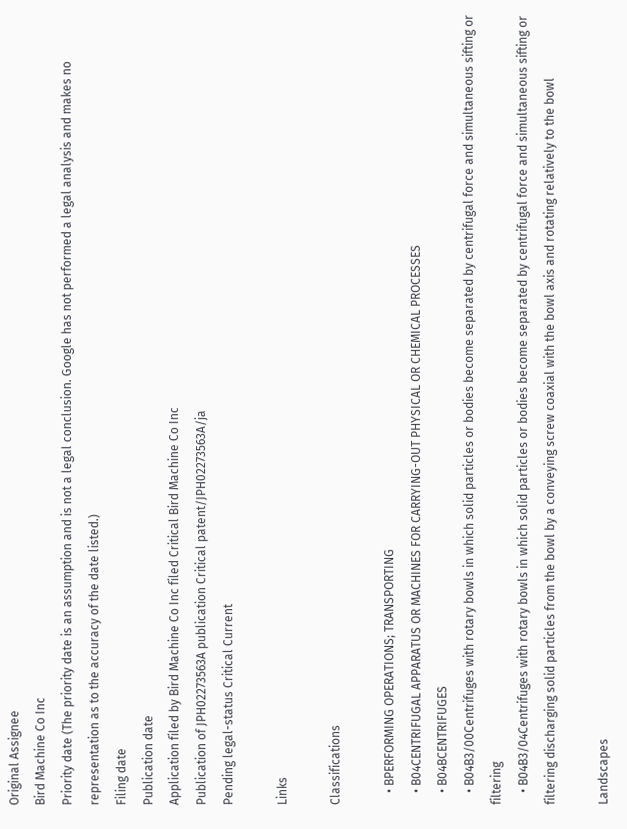Original Assignee
Bird Machine Co Inc
Priority date (The priority date is an assumption and is not a legal conclusion. Google has not performed a legal analysis and makes no representation as to the accuracy of the date listed.)
Filing date
Publication date
Application filed by Bird Machine Co Inc filed Critical Bird Machine Co Inc
Publication of JPH02273563A publication Critical patent/JPH02273563A/ja
Pending legal-status Critical Current

Links

Classifications

    • BPERFORMING OPERATIONS; TRANSPORTING
    • B04CENTRIFUGAL APPARATUS OR MACHINES FOR CARRYING-OUT PHYSICAL OR CHEMICAL PROCESSES
    • B04BCENTRIFUGES
    • B04B3/00Centrifuges with rotary bowls in which solid particles or bodies become separated by centrifugal force and simultaneous sifting or filtering
    • B04B3/04Centrifuges with rotary bowls in which solid particles or bodies become separated by centrifugal force and simultaneous sifting or filtering discharging solid particles from the bowl by a conveying screw coaxial with the bowl axis and rotating relatively to the bowl

Landscapes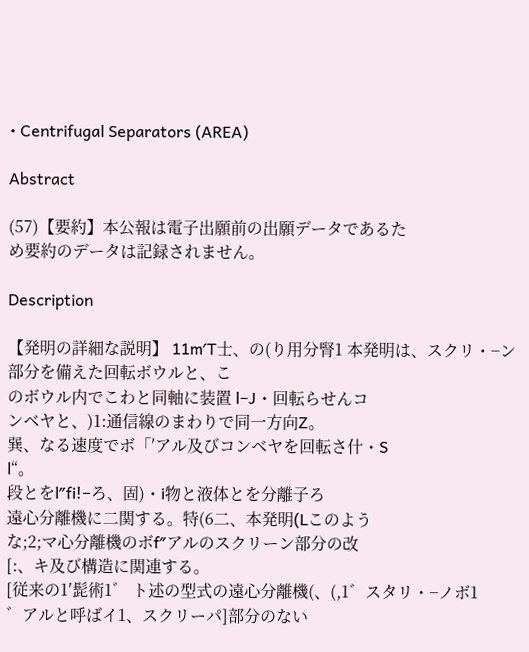• Centrifugal Separators (AREA)

Abstract

(57)【要約】本公報は電子出願前の出願データであるた
め要約のデータは記録されません。

Description

【発明の詳細な説明】 11m′T士、の(り用分腎1 本発明は、スクリ・−ン部分を備えた回転ボウルと、こ
のボウル内でこわと同軸に装置 l−J・回転らせんコ
ンベヤと、)1:通信線のまわりで同一方向Z。
巽、なる速度でボ「′アル及びコンベヤを回転さ什・S
l“。
段とをl″fi!−ろ、固)・i物と液体とを分離子ろ
遠心分離機に二関する。特(6二、本発明(Lこのよう
な;2;マ心分離機のボf″アルのスクリーン部分の改
[:、キ及び構造に関連する。
[従来の1′髭術1゛ ト述の型式の遠心分離機(、(,1゛スタリ・−ノボ1
゛アルと呼ばイ1、スクリーパ]部分のない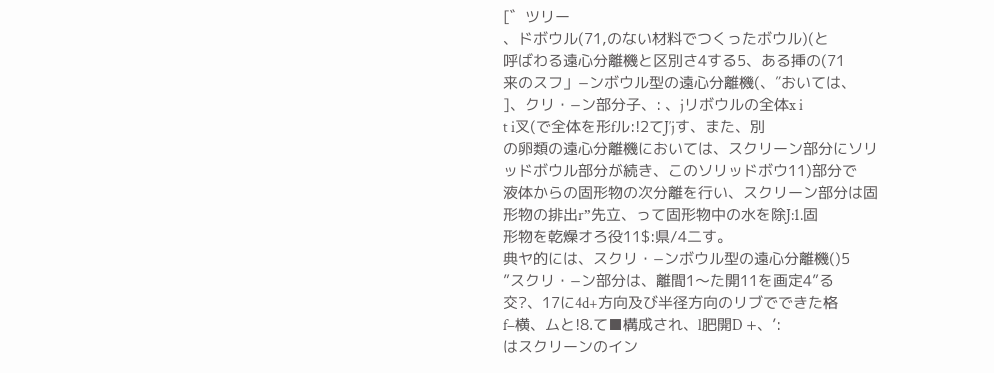[゛ツリー
、ドボウル(71,のない材料でつくったボウル)(と
呼ばわる遠心分離機と区別さ4する5、ある挿の(71
来のスフ」−ンボウル型の遠心分離機(、″おいては、
]、クリ・−ン部分子、: 、jリボウルの全体x i
t i叉(で全体を形fル:!2てJ′jす、また、別
の卵類の遠心分離機においては、スクリーン部分にソリ
ッドボウル部分が続き、このソリッドボウ11)部分で
液体からの固形物の次分離を行い、スクリーン部分は固
形物の排出r”先立、って固形物中の水を除J:1.固
形物を乾燥オろ役11$:県/4二す。
典ヤ的には、スクリ・−ンボウル型の遠心分離機()5
”スクリ・−ン部分は、離間1〜た開11を画定4”る
交?、17に4d+方向及び半径方向のリブでできた格
f−横、ムと!8.て■構成され、l肥開D +、’:
はスクリーンのイン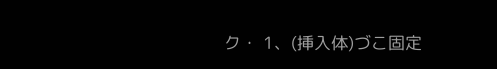ク・ 1、(挿入体)づこ固定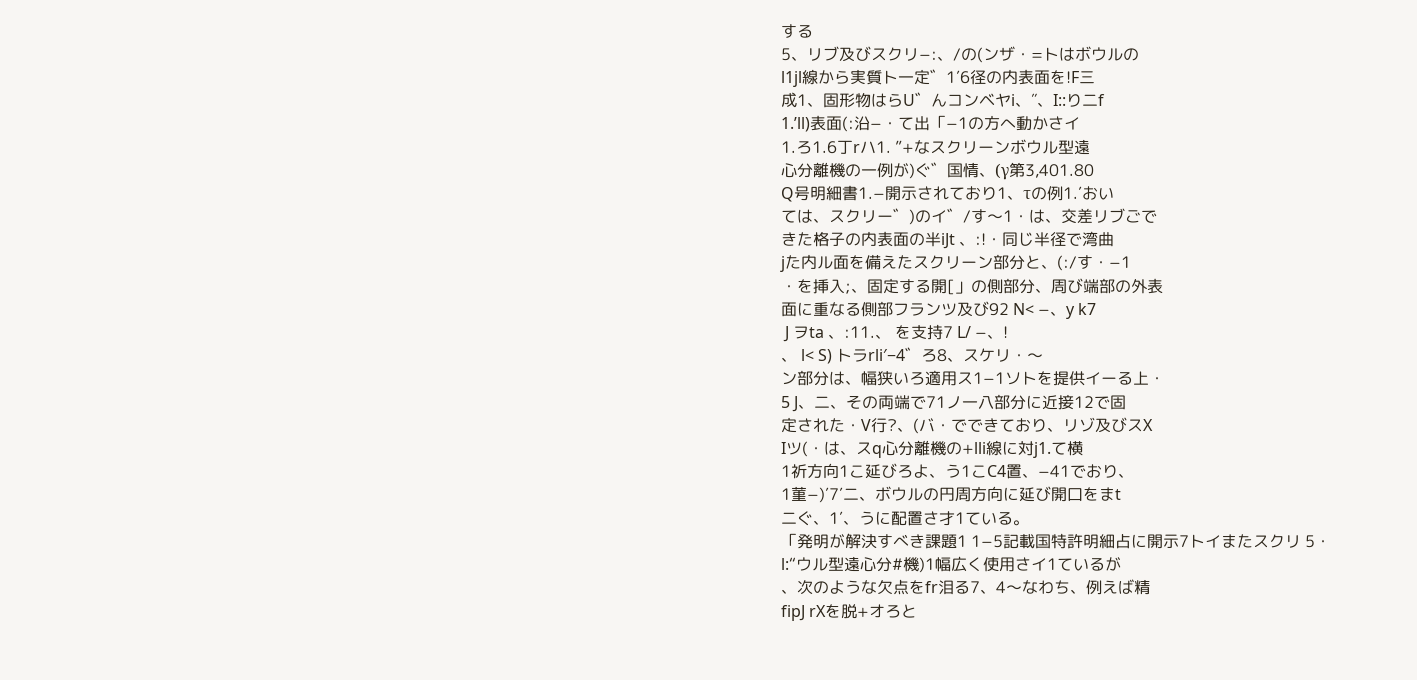する
5、リブ及びスクリ−:、/の(ンザ・=トはボウルの
l1jl線から実質ト一定゛1′6径の内表面を!F三
成1、固形物はらU゛んコンベヤi、″、I::り二f
1.’ll)表面(:沿−・て出「−1の方へ動かさイ
1.ろ1.6丁rハ1. ”+なスクリーンボウル型遠
心分離機の一例が)ぐ゛国情、(γ第3,401.80
Q号明細書1.−開示されており1、τの例1.′おい
ては、スクリー゛)のイ゛/す〜1・は、交差リブごで
きた格子の内表面の半iJt 、:!・同じ半径で湾曲
jた内ル面を備えたスクリーン部分と、(:/す・−1
・を挿入;、固定する開[」の側部分、周び端部の外表
面に重なる側部フランツ及び92 N< −、y k7
 J ヲta 、:11.、 を支持7 L/ −、!
、 l< S) トラrli′−4゛ろ8、スケリ・〜
ン部分は、幅狭いろ適用ス1−1ソトを提供イーる上・
5 J、二、その両端で71ノ一八部分に近接12で固
定された・V行?、(バ・でできており、リゾ及びスX
Iツ(・は、スq心分離機の+lli線に対j1.て横
1祈方向1こ延びろよ、う1こC4置、−41でおり、
1菫−)′7′二、ボウルの円周方向に延び開口をまt
二ぐ、1′、うに配置さ才1ている。
「発明が解決すべき課題1 1−5記載国特許明細占に開示7トイまたスクリ 5・
l:“ウル型遠心分#機)1幅広く使用さイ1ているが
、次のような欠点をfr泪る7、4〜なわち、例えば精
fipJ rXを脱+オろと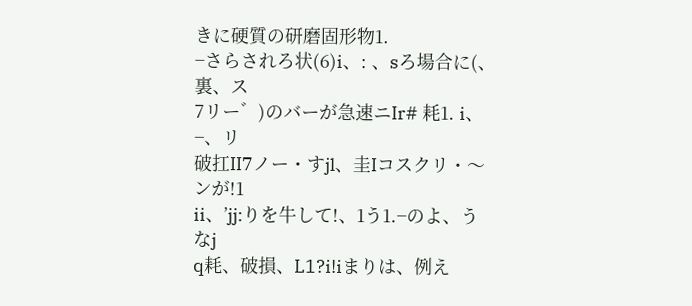きに硬質の研磨固形物1.
−さらされろ状(6)i、: 、sろ場合に(、裏、ス
7リー゛)のバーが急速ニIr# 耗1. i、−、リ
破扛II7ノー・すjl、圭Iコスクリ・〜ンが!1
ii、’jj:りを牛して!、1う1.−のよ、うなj
q耗、破損、L1?i!iまりは、例え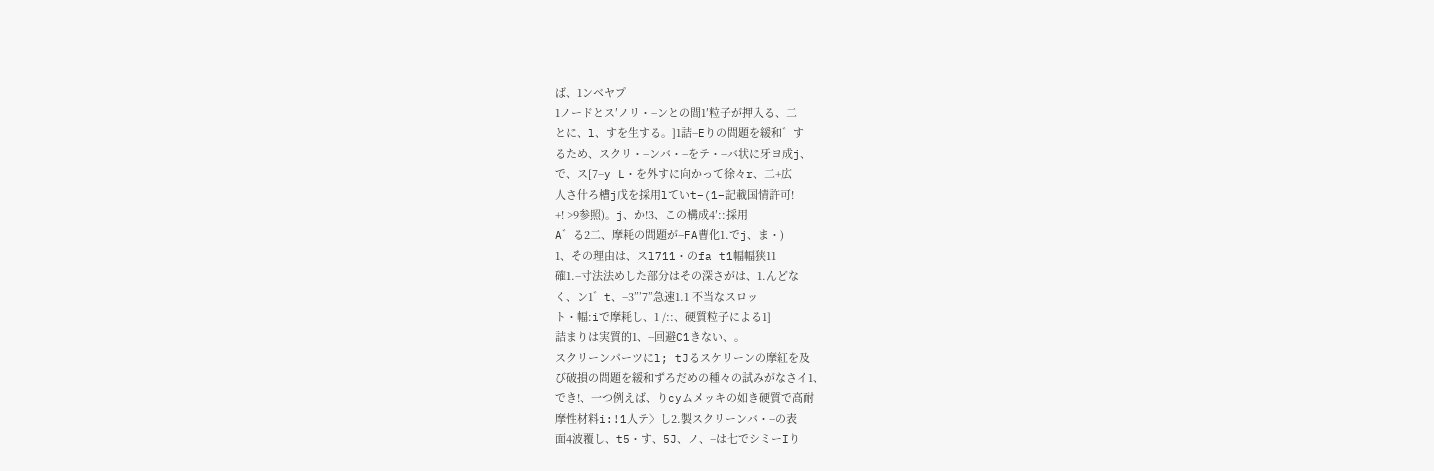ば、1ンベヤプ
1ノードとス′ノリ・−ンとの間1′粒子が押入る、二
とに、l、すを生する。]1詰−Eりの問題を緩和゛す
るため、スクリ・−ンバ・−をテ・−バ状に牙ヨ成j、
で、ス[7−y L・を外すに向かって徐々r、二+広
人さ什ろ槽j戊を採用lていt−(1−記載国情許可!
+! >9参照)。j、か!3、この構成4′::採用
A゛る2二、摩耗の問題が−FA曹化1.でj、ま・)
1、その理由は、スl711・のfa t1幅幅狭11
確1.−寸法法めした部分はその深さがは、1.んどな
く、ン1゛t、−3”’7”急速1.1 不当なスロッ
ト・幅:iで摩耗し、1 /::、硬質粒子による1]
詰まりは実質的1、−回避C1きない、。
スクリーンパーツにl; tJるスケリーンの摩紅を及
び破損の問題を緩和ずろだめの種々の試みがなさイ1、
でき!、一つ例えば、りcyムメッキの如き硬質で高耐
摩性材料i:!1人テ〉し2.製スクリーンバ・−の表
面4波覆し、t5・す、5J、ノ、−は七でシミーIり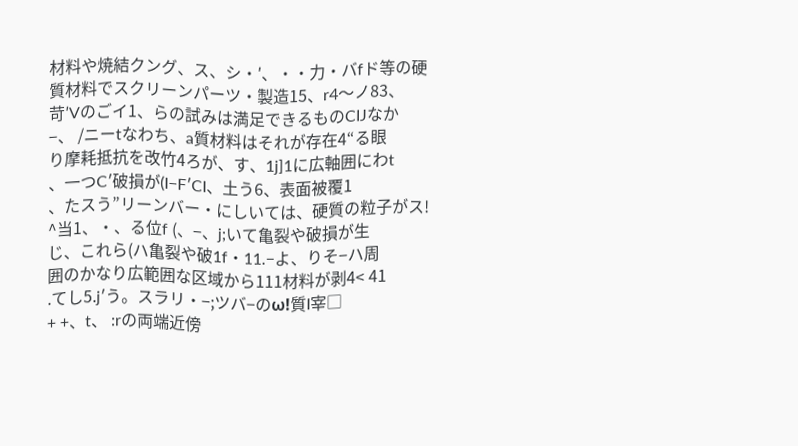材料や焼結クング、ス、シ・′、・・力・バfド等の硬
質材料でスクリーンパーツ・製造15、r4〜ノ83、
苛′Vのごイ1、らの試みは満足できるものCIJなか
−、 /ニーtなわち、a質材料はそれが存在4“る眼
り摩耗抵抗を改竹4ろが、す、1j]1に広軸囲にわt
、一つC′破損が(I−F′CI、土う6、表面被覆1
、たスう”リーンバー・にしいては、硬質の粒子がス!
^当1、・、る位f (、−、j;いて亀裂や破損が生
じ、これら(ハ亀裂や破1f・11.−よ、りそ−ハ周
囲のかなり広範囲な区域から111材料が剥4< 41
.てし5.j′う。スラリ・−;ツバ−のω!質I宰□
+ +、t、 :rの両端近傍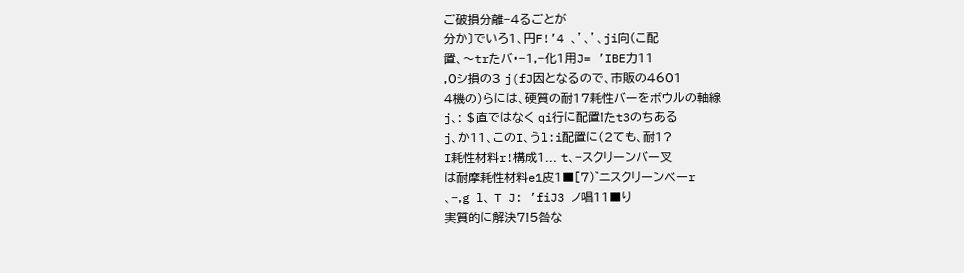ご破損分離−4るごとが
分か〕でいろ1、円F!’4 、’、’、ji向(こ配
置、〜trたバ・−1,−化1用J= ’IBE力11
,0シ損の3 j(fJ因となるので、市販の4601
4機の)らには、硬質の耐17耗性バーをボウルの軸線
j、: $直ではなく qi行に配置!たt3のちある
j、か11、このI、うl:i配置に(2ても、耐1?
I耗性材料r!構成1... t、−スクリーンバー叉
は耐摩耗性材料e1皮1■[7)゛ニスクリーンベーr
、−,g l、 T J: ’fiJ3 ノ唱11■り
実質的に解決7!5咎な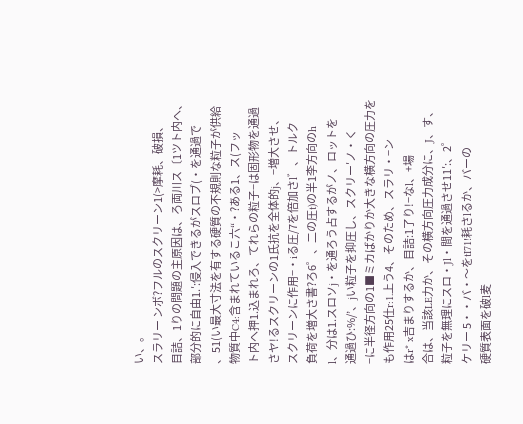い、。
スラリー ンボ?フルのスクリーン1(>摩耗、破損、
目詰、1りの問題の主原因は、ろ両川ス〔1ツト内へ、
部分的に自由1.′:侵入できるがスロブ(・を通過で
、51(い最大寸法を有する硬質の不規則な粒子が供給
物質中C4:含まれているこ六“・?ある1、ス(フッ
ト内へ押1.込まれろ、てれらの粒子−は固形物を通過
さヤ!るスクリーンの1氏抗を全体的j、−増大させ、
スクリーンに作用−・iる圧/7を倍加さl゛、トルク
負荷を増大さ書?ろ6゜、二の圧t)の半1李方向のh
l、分は1.スロソj・を通ろう占するがノ、ロットを
通過ひ:%/’、jい粒子を抑圧し、スクリー′ノ・く
−に半径方向の1■ミカばかりか大きな横方向の圧力を
も作用25仕r:1.上う4、そのため、スラリ・−ン
はr* x吉まりするか、目詰:1了り!−なl、+場
合は、当該LE力か、その横方向圧力成分に、J、す、
粒子を無理にスロ・Jl・間を通過させ11′:、2゜
ケリー 5・・バ・〜をtI71!耗さlるか、バーの
硬質表面を破l麦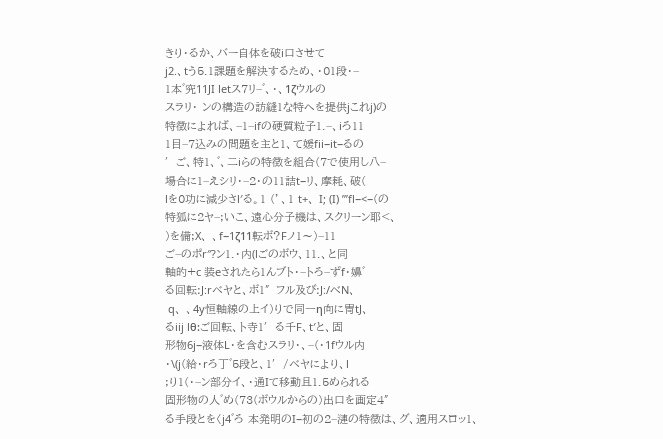きり・るか、バー自体を破i口させて
j2.、tう5.1課題を解決するため、・01段・−
1本゛究11JI letス7リ−゛、・、1ζウルの
スラリ・ ンの構造の訪縫1な特へを提供jこれj)の
特徴によれば、−1−ifの硬質粒子1.−、iろ11
1目−7込みの問題を主と1、て媛fii−it−るの
′ご、特1、゛、二iらの特徴を組合(7で使用し八−
場合に1−えシリ・−2・の11詰t−リ、摩耗、破(
lを0功に減少さl′る。1 (’、1 t+、 I; (I) ”’fl−<−(の
特狐に2ヤ−;いこ、遠心分子機は、スクリーン耶<、
)を備;X、 、f−1ζ11転ボ?Fノ1〜)−11
ご−のポr″?ン1.・内(lごのボウ、11.、と同
軸的+c 装eされたら1んブト・−トろ−ずf・嬶゛
る回転:J:rベヤと、ボ1″フル及び:J:/べN、
 q、 、4y恒軸線の上イ)りで同一η向に冑tJ、
るiij lθ:ご回転、ト寺1′る千F、t′と、固
形物6j−液体L・を含むスラリ・、−(・1fウル内
・\(j(給・rろ丁゛5段と、1′/ベヤにより、l
;り1(・−ン部分イ、・通Iて移動且1.5められる
固形物の人゛め(73(ボウルからの)出口を画定4″
る手段とを〈j4゛ろ 本発明のI−初の2−漣の特徴は、グ、適用スロッ1、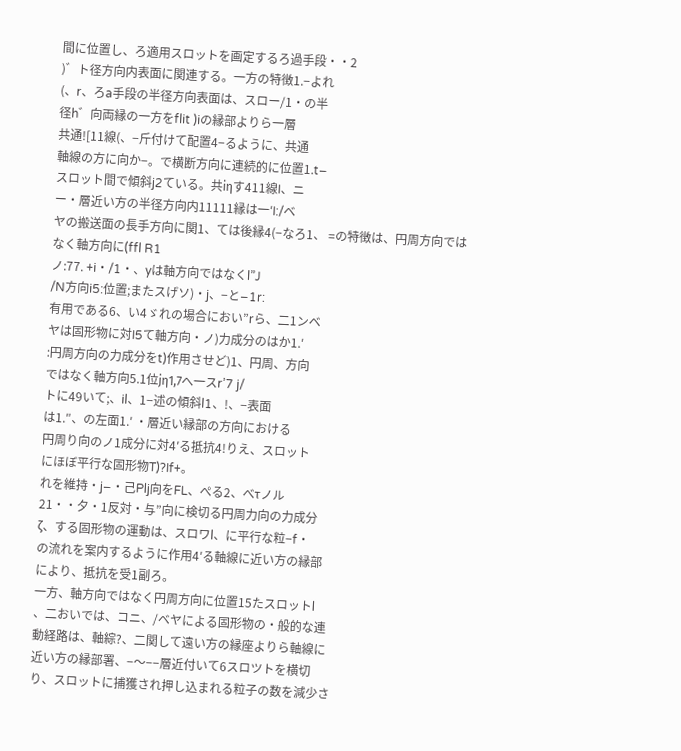間に位置し、ろ適用スロットを画定するろ過手段・・2
)゛ト径方向内表面に関連する。一方の特徴1.−よれ
(、r、ろa手段の半径方向表面は、スロー/1・の半
径h゛向両縁の一方をflit )iの縁部よりら一層
共通![11線(、−斤付けて配置4−るように、共通
軸線の方に向か−。で横断方向に連続的に位置1.t−
スロット間で傾斜j2ている。共iηす411線I、ニ
ー・層近い方の半径方向内11111縁は一′I:/ベ
ヤの搬送面の長手方向に関1、ては後縁4(−なろ1、 =の特徴は、円周方向ではなく軸方向に(ffl R1
ノ:77. +i・/1・、yは軸方向ではなくl”J
/N方向i5:位置;またスげソ)・j、−と−1r:
有用である6、い4ゞれの場合におい”rら、二1ンベ
ヤは固形物に対I5て軸方向・ノ)力成分のはか1.′
:円周方向の力成分をt)作用させど)1、円周、方向
ではなく軸方向5.1位jη1,7へ一スr’7 j/
トに49いて;、il、1−述の傾斜l1、!、−表面
は1.″、の左面1.′ ・層近い縁部の方向における
円周り向のノ1成分に対4′る抵抗4!りえ、スロット
にほぼ平行な固形物T)?If+。
れを維持・j−・己Plj向をFL、ぺる2、べτノル
21・・夕・1反対・与”向に検切る円周力向の力成分
ζ、する固形物の運動は、スロワl、に平行な粒−f・
の流れを案内するように作用4′る軸線に近い方の縁部
により、抵抗を受1副ろ。
一方、軸方向ではなく円周方向に位置15たスロットl
、二おいでは、コニ、/ベヤによる固形物の・般的な連
動経路は、軸綜?、二関して遠い方の縁座よりら軸線に
近い方の縁部署、−〜−−層近付いて6スロツトを横切
り、スロットに捕獲され押し込まれる粒子の数を減少さ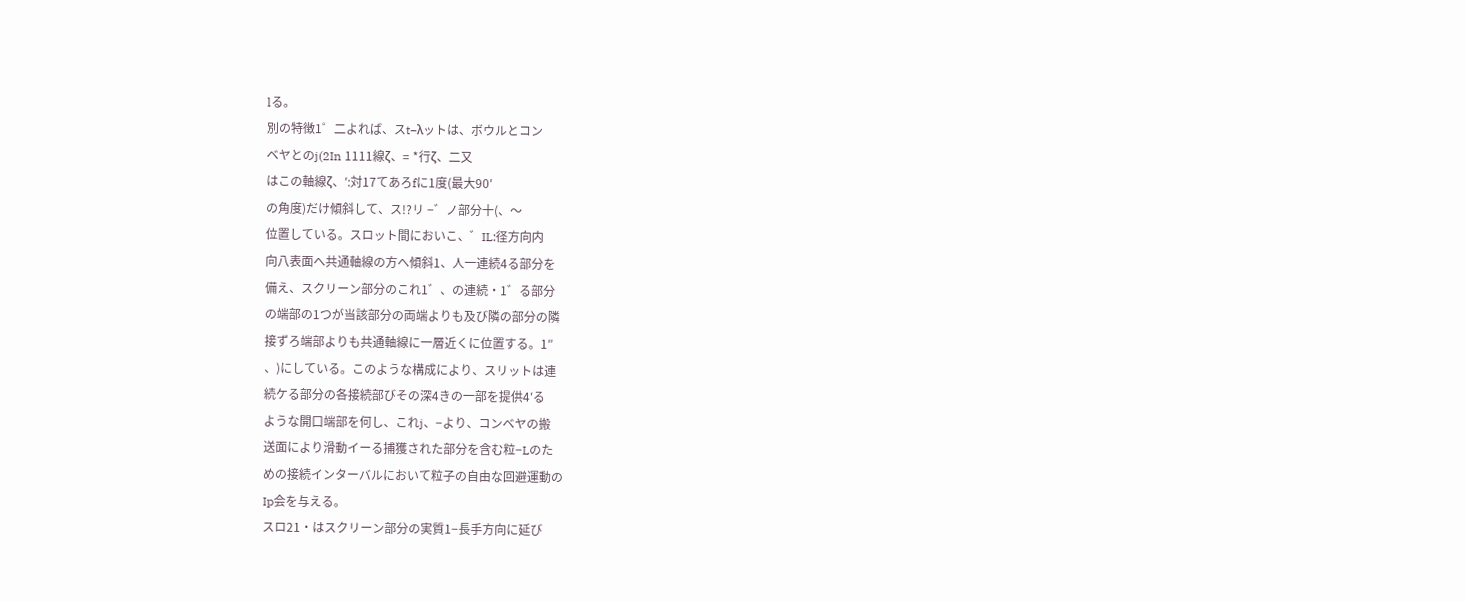lる。
別の特徴1゜二よれば、スt−λットは、ボウルとコン
ベヤとのj(2In 1111線ζ、= *行ζ、二又
はこの軸線ζ、′:対17てあろfに1度(最大90′
の角度)だけ傾斜して、ス!?リ −゛ノ部分十(、〜
位置している。スロット間においこ、゛IL:径方向内
向八表面へ共通軸線の方へ傾斜1、人一連続4る部分を
備え、スクリーン部分のこれ1゛、の連続・1゛る部分
の端部の1つが当該部分の両端よりも及び隣の部分の隣
接ずろ端部よりも共通軸線に一層近くに位置する。1″
、)にしている。このような構成により、スリットは連
続ケる部分の各接続部びその深4きの一部を提供4′る
ような開口端部を何し、これj、−より、コンベヤの搬
送面により滑動イーる捕獲された部分を含む粒−Lのた
めの接続インターバルにおいて粒子の自由な回避運動の
Ip会を与える。
スロ21・はスクリーン部分の実質1−長手方向に延び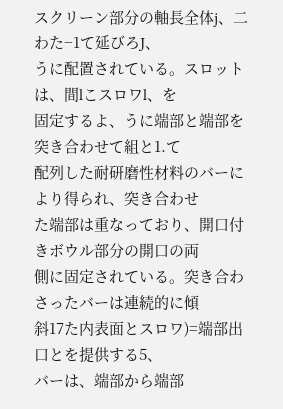スクリーン部分の軸長全体j、二わた−1て延びろJ、
うに配置されている。スロットは、間lこスロワl、を
固定するよ、うに端部と端部を突き合わせて組と1.て
配列した耐研磨性材料のバーにより得られ、突き合わせ
た端部は重なっており、開口付きボウル部分の開口の両
側に固定されている。突き合わさったバーは連続的に傾
斜17た内表面とスロワ)=端部出口とを提供する5、
バーは、端部から端部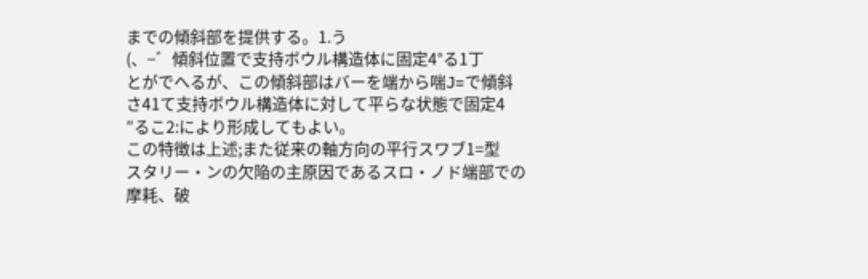までの傾斜部を提供する。1.う
(、−゛傾斜位置で支持ボウル構造体に固定4°る1丁
とがでへるが、この傾斜部はバーを端から喘J=で傾斜
さ41て支持ボウル構造体に対して平らな状態で固定4
″るこ2:により形成してもよい。
この特徴は上述;また従来の軸方向の平行スワブ1=型
スタリー・ンの欠陥の主原因であるスロ・ノド端部での
摩耗、破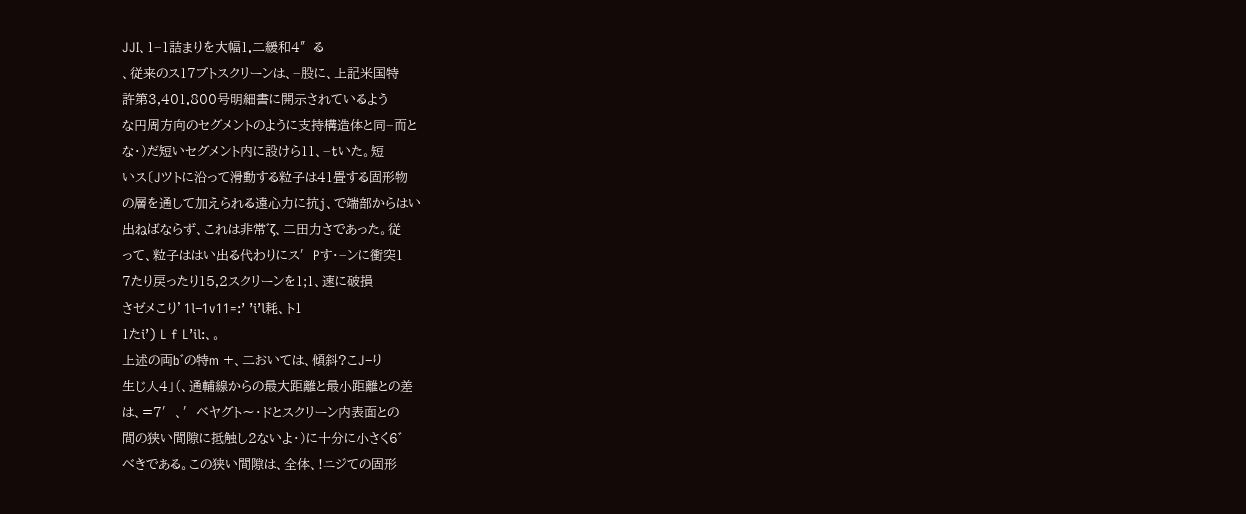JJI、1−1詰まりを大幅1.二緩和4″る
、従来のス17ブトスクリーンは、−股に、上記米国特
許第3,401.800号明細書に開示されているよう
な円周方向のセグメントのように支持構造体と同−而と
な・)だ短いセグメント内に設けら11、−tいた。短
いス〔Jツトに沿って滑動する粒子は41畳する固形物
の層を通して加えられる遠心力に抗j、で端部からはい
出ねばならず、これは非常゛ζ、二田力さであった。従
って、粒子ははい出る代わりにス′Pす・−ンに衝突1
7たり戻ったり15,2スクリーンを1;1、速に破損
さゼメこり’1l−1v11=:’ ’i’l耗、ト1
1たi’) L f L’il:、。
上述の両b゛の特m +、二おいては、傾斜?こJ−り
生じ人4」(、通輔線からの最大距離と最小距離との差
は、=7′、′ベヤグト〜・ドとスクリーン内表面との
間の狭い間隙に抵触し2ないよ・)に十分に小さく6゛
べきである。この狭い間隙は、全体、!ニジての固形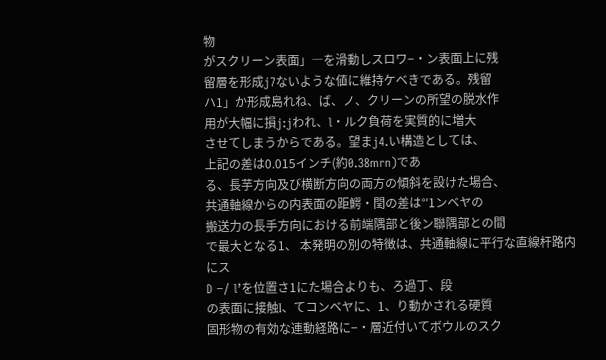物
がスクリーン表面」―を滑動しスロワ−・ン表面上に残
留層を形成j7ないような値に維持ケベきである。残留
ハ1」か形成島れね、ば、ノ、クリーンの所望の脱水作
用が大幅に損j:jわれ、l・ルク負荷を実質的に増大
させてしまうからである。望まj4.い構造としては、
上記の差は0.015インチ(約0.38mrn)であ
る、長芋方向及び横断方向の両方の傾斜を設けた場合、
共通軸線からの内表面の距鰐・閏の差は°′1ンベヤの
搬送力の長手方向における前端隅部と後ン聯隅部との間
で最大となる1、 本発明の別の特徴は、共通軸線に平行な直線杆路内にス
D −/ l’を位置さ1にた場合よりも、ろ過丁、段
の表面に接触I、てコンベヤに、1、り動かされる硬質
固形物の有効な連動経路に−・層近付いてボウルのスク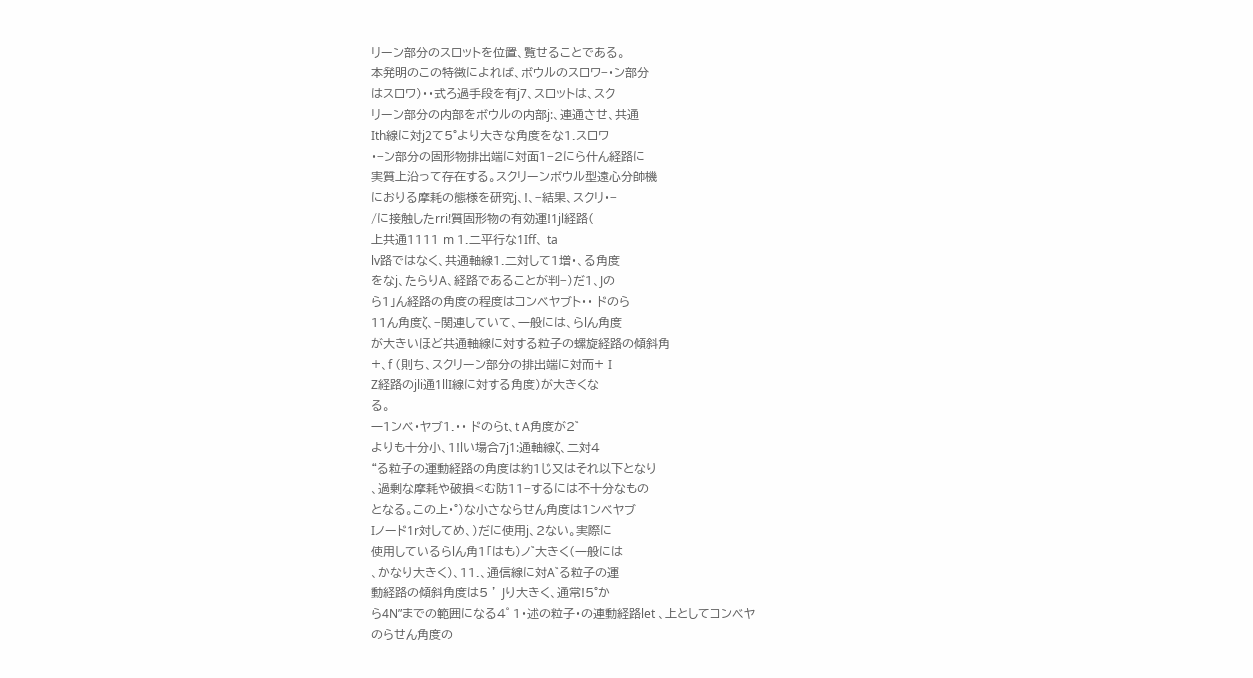リーン部分のスロットを位置、覧せることである。
本発明のこの特徴によれば、ボウルのスロワ−・ン部分
はスロワ)・・式ろ過手段を有j7、スロットは、スク
リーン部分の内部をボウルの内部j:、連通させ、共通
Ith線に対j2て5°より大きな角度をな1.スロワ
・−ン部分の固形物排出端に対面1−2にら什ん経路に
実質上沿って存在する。スクリーンボウル型遠心分帥機
におりる摩耗の態様を研究j、!、−結果、スクリ・−
/に接触したrri!質固形物の有効運!1jl経路(
上共通1111 m 1.二平行な1Iff、 ta
lv路ではなく、共通軸線1.二対して1増・、る角度
をなj、たらりA、経路であることが判−)だ1、Jの
ら1」ん経路の角度の程度はコンベヤブト・・ ドのら
11ん角度ζ、−関連していて、一般には、らlん角度
が大きいほど共通軸線に対する粒子の螺旋経路の傾斜角
+、f (則ち、スクリーン部分の排出端に対而+ I
Z経路のjli通1llI線に対する角度)が大きくな
る。
一1ンベ・ヤブ1.・・ ドのらt、t A角度が2゛
よりも十分小、1!lい場合7j1:通軸線ζ、二対4
“る粒子の運動経路の角度は約1じ又はそれ以下となり
、過剰な摩耗や破損<む防11−するには不十分なもの
となる。この上・°)な小さならせん角度は1ンベヤブ
Iノード1r対してめ、)だに使用j、2ない。実際に
使用しているらlん角1「はも)ノ゛大きく(一般には
、かなり大きく)、11.、通信線に対A゛る粒子の運
動経路の傾斜角度は5 ’ Jり大きく、通常!5°か
ら4N”までの範囲になる4゜ 1・述の粒子・の連動経路let 、上としてコンベヤ
のらせん角度の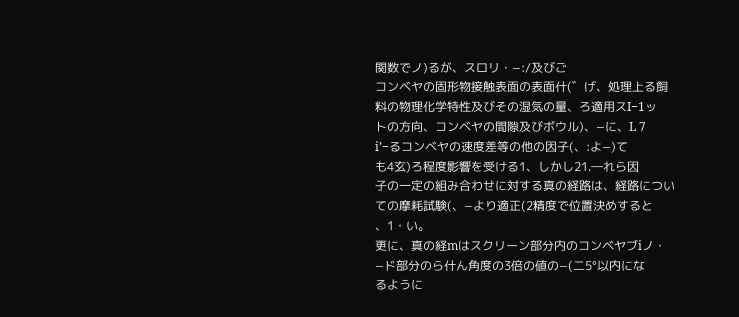関数でノ)るが、スロリ・−:/及びご
コンベヤの固形物接触表面の表面什(゛げ、処理上る飼
料の物理化学特性及びその湿気の量、ろ適用スI−1ッ
トの方向、コンベヤの間隙及びボウル)、−に、L 7
i’−るコンベヤの速度差等の他の因子(、:よ−)て
も4玄)ろ程度影響を受ける1、しかし21.―れら因
子の一定の組み合わせに対する真の経路は、経路につい
ての摩耗試験(、−より適正(2精度で位置決めすると
、1・い。
更に、真の経mはスクリーン部分内のコンベヤブiノ・
−ド部分のら什ん角度の3倍の値の−(二5°以内にな
るように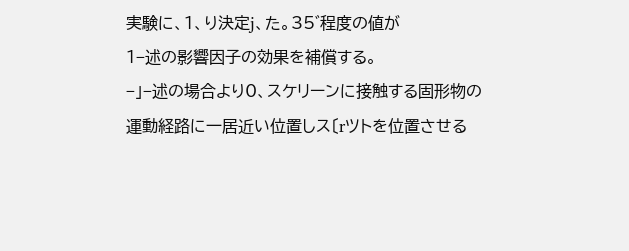実験に、1、り決定j、た。35゛程度の値が
1−述の影響因子の効果を補償する。
−」−述の場合より0、スケリーンに接触する固形物の
運動経路に一居近い位置しス〔rツトを位置させる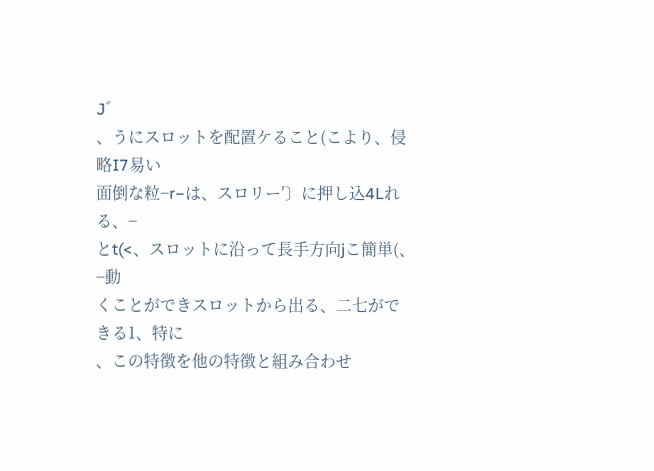J゛
、うにスロットを配置ケること(こより、侵略I7易い
面倒な粒−r−は、スロリー′〕に押し込4Lれる、−
とt(<、スロットに沿って長手方向jこ簡単(、−動
くことができスロットから出る、二七ができる1、特に
、この特徴を他の特徴と組み合わせ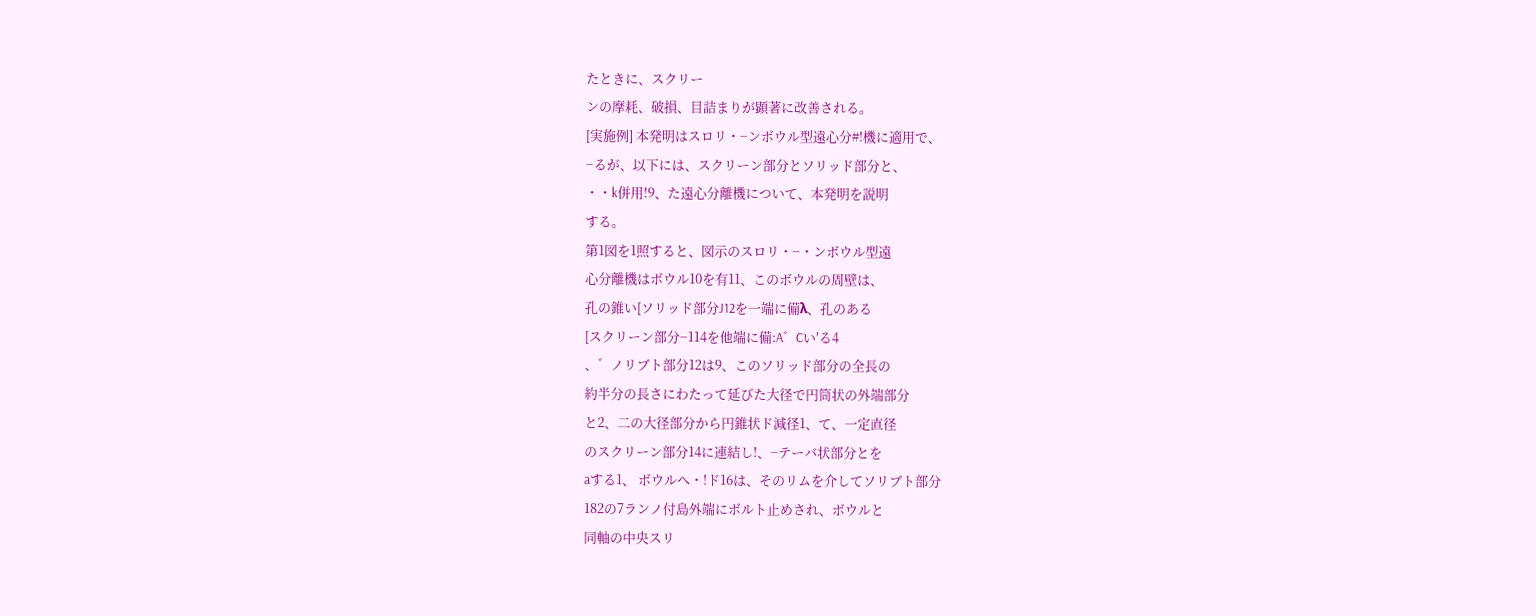たときに、スクリー
ンの摩耗、破損、目詰まりが顕著に改善される。
[実施例] 本発明はスロリ・−ンボウル型遠心分#!機に適用で、
−るが、以下には、スクリーン部分とソリッド部分と、
・・k併用!9、た遠心分離機について、本発明を説明
する。
第1図を1照すると、図示のスロリ・−・ンボウル型遠
心分離機はボウル10を有11、このボウルの周壁は、
孔の錐い[ソリッド部分J12を一端に備λ、孔のある
[スクリーン部分−114を他端に備:A゛Cい′る4
、゛ノリブト部分12は9、このソリッド部分の全長の
約半分の長さにわたって延びた大径で円筒状の外端部分
と2、二の大径部分から円錐状ド減径1、て、一定直径
のスクリーン部分14に連結し!、−テーバ状部分とを
aする1、 ボウルへ・!ド16は、そのリムを介してソリブト部分
182の7ランノ付島外端にボルト止めされ、ボウルと
同軸の中央スリ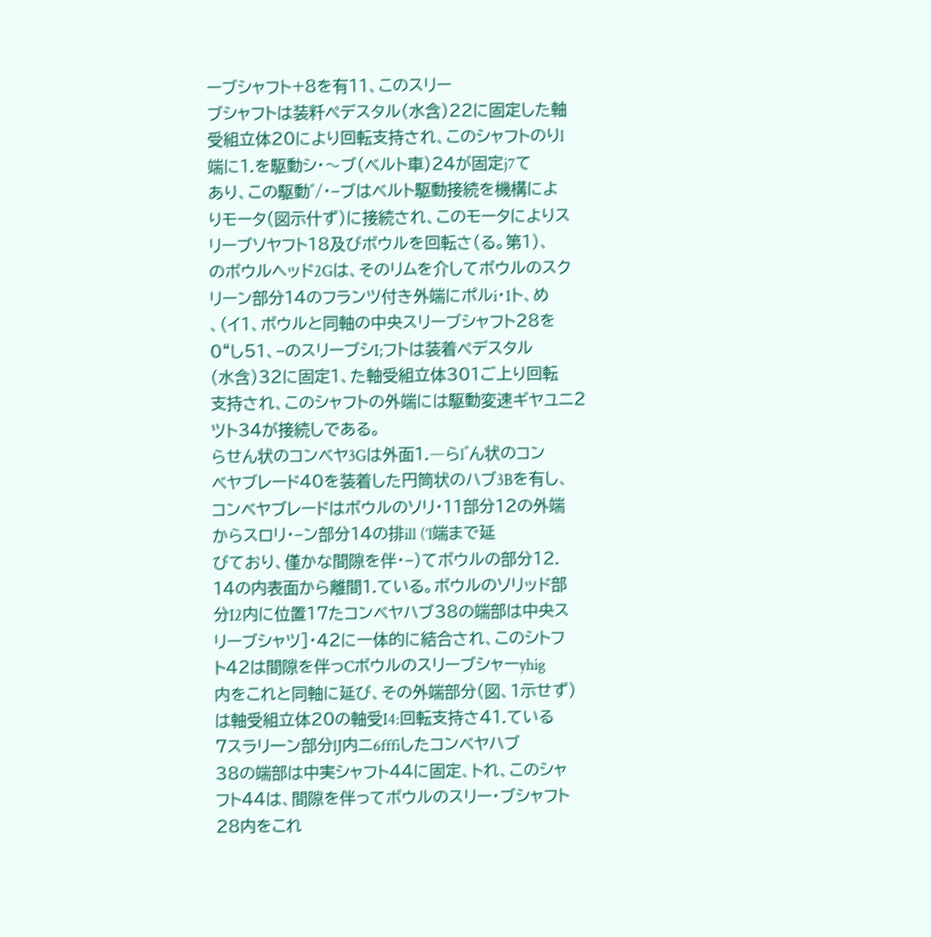ーブシャフト+8を有11、このスリー
ブシャフトは装粁ペデスタル(水含)22に固定した軸
受組立体20により回転支持され、このシャフトのりl
端に1.を駆動シ・〜ブ(ベルト車)24が固定j7て
あり、この駆動゛/・−ブはベルト駆動接続を機構によ
りモータ(図示什ず)に接続され、このモータによりス
リーブソヤフト18及びボウルを回転さ(る。第1)、
のボウルヘッド2Gは、そのリムを介してボウルのスク
リーン部分14のフランツ付き外端にポルi・1ト、め
、(イ1、ボウルと同軸の中央スリーブシャフト28を
0“し51、−のスリーブシI;フトは装着ペデスタル
(水含)32に固定1、た軸受組立体301ご上り回転
支持され、このシャフトの外端には駆動変速ギヤユニ2
ツト34が接続しである。
らせん状のコンベヤ3Gは外面1.―らl゛ん状のコン
ベヤブレード40を装着した円筒状のハブ3Bを有し、
コンベヤブレードはボウルのソリ・11部分12の外端
からスロリ・−ン部分14の排ill (’l端まで延
びており、僅かな間隙を伴・−)てボウルの部分12.
14の内表面から離間1.ている。ボウルのソリッド部
分I2内に位置17たコンベヤハブ38の端部は中央ス
リーブシャツ]・42に一体的に結合され、このシトフ
ト42は間隙を伴っCボウルのスリーブシャーyhig
内をこれと同軸に延び、その外端部分(図、1示せず)
は軸受組立体20の軸受I4:回転支持さ41.ている
7スラリ一ン部分lJ内ニ6fffiしたコンベヤハブ
38の端部は中実シャフト44に固定、トれ、このシャ
フト44は、間隙を伴ってボウルのスリー・ブシャフト
28内をこれ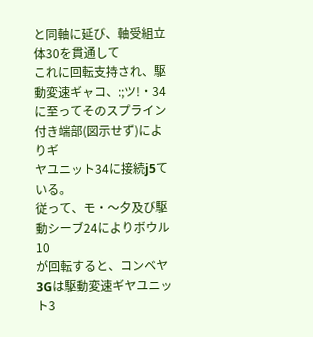と同軸に延び、軸受組立体30を貫通して
これに回転支持され、駆動変速ギャコ、:;ツ!・34
に至ってそのスプライン付き端部(図示せず)によりギ
ヤユニット34に接続j5ている。
従って、モ・〜夕及び駆動シーブ24によりボウル10
が回転すると、コンベヤ3Gは駆動変速ギヤユニット3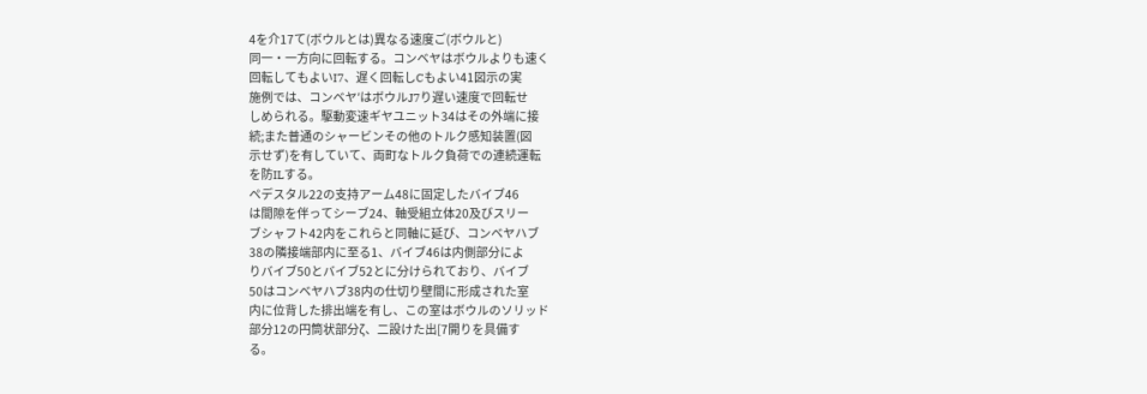4を介17て(ボウルとは)異なる速度ご(ボウルと)
同一・一方向に回転する。コンベヤはボウルよりも速く
回転してもよいI7、遅く回転しCもよい41図示の実
施例では、コンベヤ′はボウルJ7り遅い速度で回転せ
しめられる。駆動変速ギヤユニット34はその外端に接
続;また普通のシャービンその他のトルク感知装置(図
示せず)を有していて、両町なトルク負荷での連続運転
を防ILする。
ペデスタル22の支持アーム48に固定したバイブ46
は間隙を伴ってシーブ24、軸受組立体20及びスリー
ブシャフト42内をこれらと同軸に延び、コンベヤハブ
38の隣接端部内に至る1、バイブ46は内側部分によ
りバイブ50とバイブ52とに分けられており、バイブ
50はコンベヤハブ38内の仕切り壁間に形成された室
内に位背した排出端を有し、この室はボウルのソリッド
部分12の円筒状部分ζ、二設けた出[7開りを具備す
る。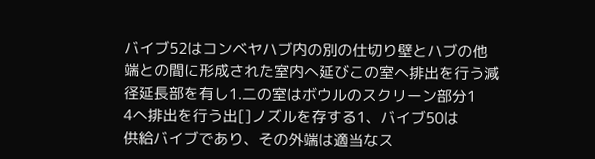バイブ52はコンベヤハブ内の別の仕切り壁とハブの他
端との間に形成された室内へ延びこの室へ排出を行う減
径延長部を有し1.二の室はボウルのスクリーン部分1
4へ排出を行う出[]ノズルを存する1、バイブ50は
供給バイブであり、その外端は適当なス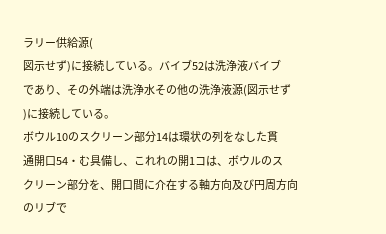ラリー供給源(
図示せず)に接続している。バイブ52は洗浄液バイブ
であり、その外端は洗浄水その他の洗浄液源(図示せず
)に接続している。
ボウル10のスクリーン部分14は環状の列をなした貫
通開口54・む具備し、これれの開1コは、ボウルのス
クリーン部分を、開口間に介在する軸方向及び円周方向
のリブで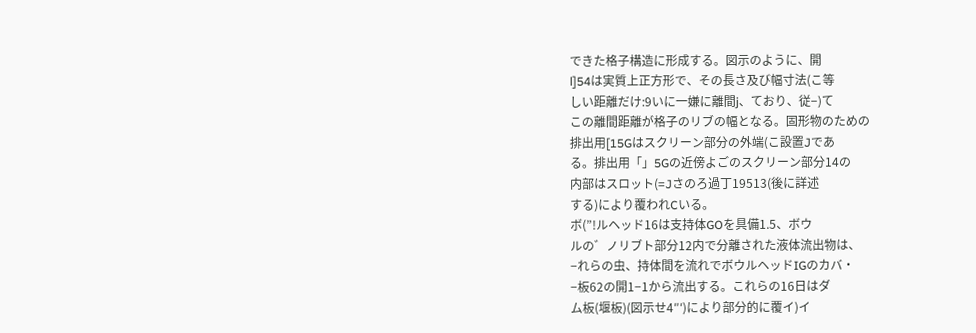できた格子構造に形成する。図示のように、開
l]54は実質上正方形で、その長さ及び幅寸法(こ等
しい距離だけ:9いに一嫌に離間j、ており、従−)て
この離間距離が格子のリブの幅となる。固形物のための
排出用[15Gはスクリーン部分の外端(こ設置Jであ
る。排出用「」5Gの近傍よごのスクリーン部分14の
内部はスロット(=Jさのろ過丁19513(後に詳述
する)により覆われCいる。
ボ(”!ルヘッド16は支持体GOを具備1.5、ボウ
ルの゛ノリブト部分12内で分離された液体流出物は、
−れらの虫、持体間を流れでボウルヘッドIGのカバ・
−板62の開1−1から流出する。これらの16日はダ
ム板(堰板)(図示せ4″′)により部分的に覆イ)イ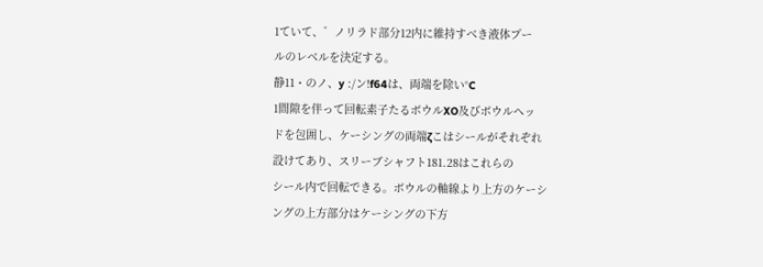1ていて、゛ノリラド部分12内に維持すべき液体プー
ルのレベルを決定する。
静11・のノ、y :/ン!f64は、両端を除い°C
1間隙を伴って回転素子たるボウルXO及びボウルヘッ
ドを包囲し、ケーシングの両端ζこはシールがそれぞれ
設けてあり、スリーブシャフト181.28はこれらの
シール内で回転できる。ボウルの軸線より上方のケーシ
ングの上方部分はケーシングの下方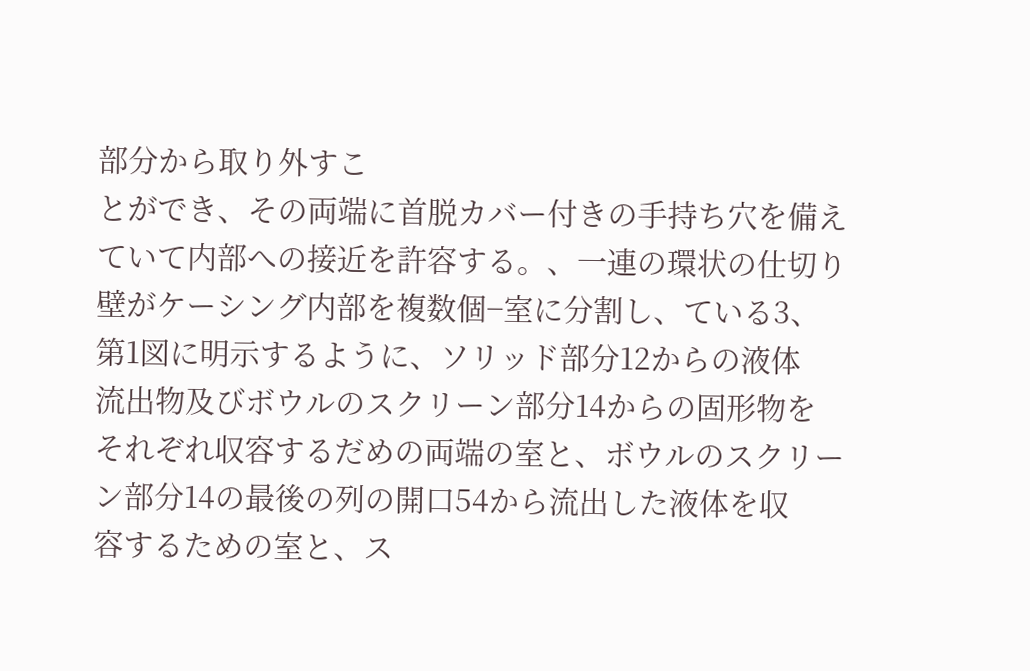部分から取り外すこ
とができ、その両端に首脱カバー付きの手持ち穴を備え
ていて内部への接近を許容する。、一連の環状の仕切り
壁がケーシング内部を複数個−室に分割し、ている3、
第1図に明示するように、ソリッド部分12からの液体
流出物及びボウルのスクリーン部分14からの固形物を
それぞれ収容するだめの両端の室と、ボウルのスクリー
ン部分14の最後の列の開口54から流出した液体を収
容するための室と、ス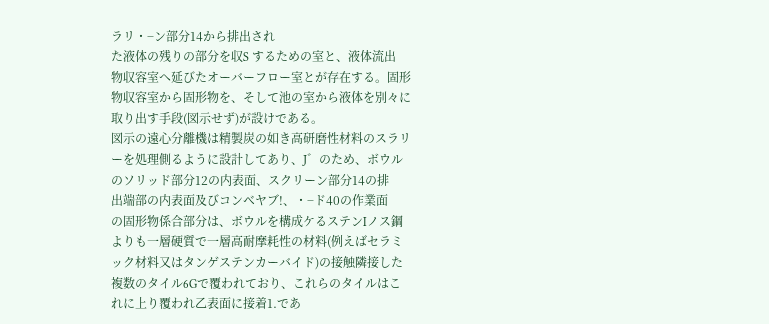ラリ・−ン部分14から排出され
た液体の残りの部分を収S するための室と、液体流出
物収容室へ延びたオーバーフロー室とが存在する。固形
物収容室から固形物を、そして池の室から液体を別々に
取り出す手段(図示せず)が設けである。
図示の遠心分離機は精製炭の如き高研磨性材料のスラリ
ーを処理側るように設計してあり、J゛のため、ボウル
のソリッド部分12の内表面、スクリーン部分14の排
出端部の内表面及びコンベヤブ!、・−ド40の作業面
の固形物係合部分は、ボウルを構成ケるステンIノス鋼
よりも一層硬質で一層高耐摩耗性の材料(例えばセラミ
ック材料又はタンゲステンカーバイド)の接触隣接した
複数のタイル6Gで覆われており、これらのタイルはこ
れに上り覆われ乙表面に接着1.であ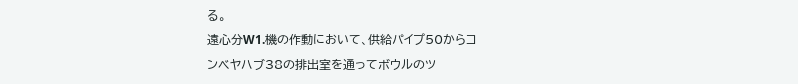る。
遠心分W1.機の作動において、供給パイプ50からコ
ンベヤハブ38の排出室を通ってボウルのツ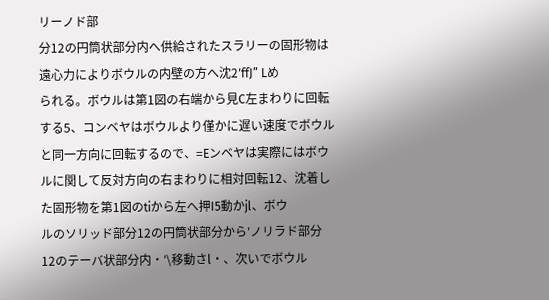リーノド部
分12の円筒状部分内へ供給されたスラリーの固形物は
遠心力によりボウルの内壁の方へ沈2′ffJ” Lめ
られる。ボウルは第1図の右端から見C左まわりに回転
する5、コンベヤはボウルより僅かに遅い速度でボウル
と同一方向に回転するので、=Eンベヤは実際にはボウ
ルに関して反対方向の右まわりに相対回転12、沈着し
た固形物を第1図のtiから左へ押I5動かjl、ボウ
ルのソリッド部分12の円筒状部分から′ノリラド部分
12のテーバ状部分内・′\移動さl・、次いでボウル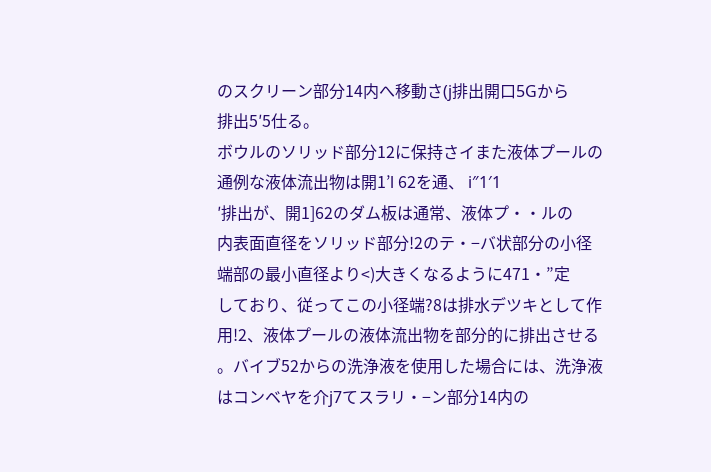のスクリーン部分14内へ移動さ(j排出開口5Gから
排出5′5仕る。
ボウルのソリッド部分12に保持さイまた液体プールの
通例な液体流出物は開1’l 62を通、 i″1′1
′排出が、開1]62のダム板は通常、液体プ・・ルの
内表面直径をソリッド部分!2のテ・−バ状部分の小径
端部の最小直径より<)大きくなるように471・”定
しており、従ってこの小径端?8は排水デツキとして作
用!2、液体プールの液体流出物を部分的に排出させる
。バイブ52からの洗浄液を使用した場合には、洗浄液
はコンベヤを介j7てスラリ・−ン部分14内の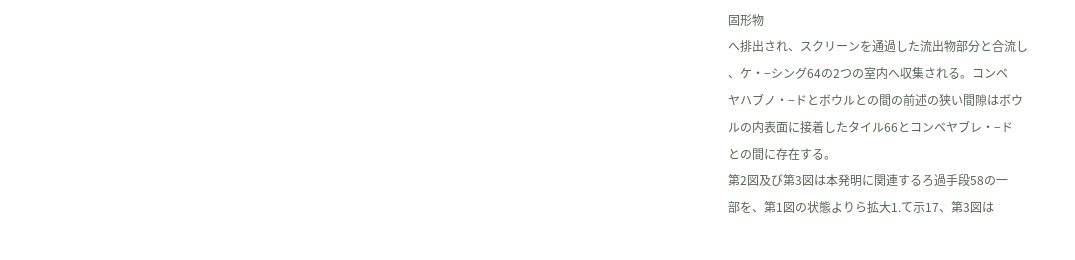固形物
へ排出され、スクリーンを通過した流出物部分と合流し
、ケ・−シング64の2つの室内へ収集される。コンベ
ヤハブノ・−ドとボウルとの間の前述の狭い間隙はボウ
ルの内表面に接着したタイル66とコンベヤブレ・−ド
との間に存在する。
第2図及び第3図は本発明に関連するろ過手段58の一
部を、第1図の状態よりら拡大1.て示17、第3図は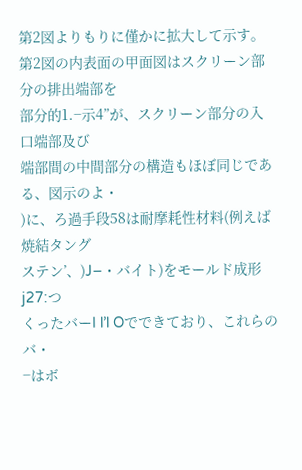第2図よりもりに僅かに拡大して示す。
第2図の内表面の甲面図はスクリーン部分の排出端部を
部分的1.−示4”が、スクリーン部分の入口端部及び
端部間の中間部分の構造もほぼ同じである、図示のよ・
)に、ろ過手段58は耐摩耗性材料(例えば焼結タング
ステン’、)J−・バイト)をモールド成形j27:つ
くったバーI l’l Oでできており、これらのバ・
−はボ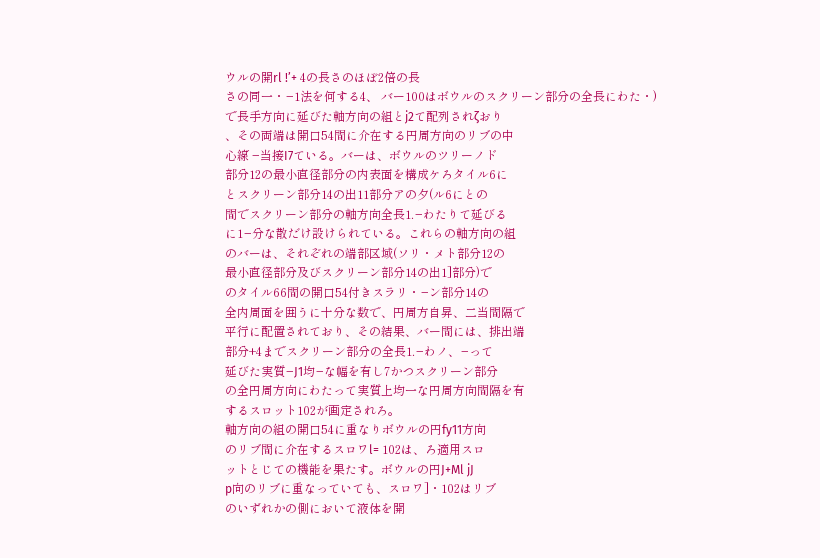ウルの開rl !’+ 4の長さのほぼ2倍の長
さの同一・−1法を何する4、 バー100はボウルのスクリーン部分の全長にわた・)
で長手方向に延びた軸方向の組とj2て配列されζおり
、その両端は開口54間に介在する円周方向のリブの中
心線゛−当接I7ている。バーは、ボウルのツリーノド
部分12の最小直径部分の内表面を構成ケろタイル6に
とスクリーン部分14の出11部分アの夕(ル6にとの
間でスクリーン部分の軸方向全長1.−わたりて延びる
に1−分な散だけ設けられている。これらの軸方向の組
のバーは、それぞれの端部区域(ソリ・メト部分12の
最小直径部分及びスクリーン部分14の出1]部分)で
のタイル66間の開口54付きスラリ・−ン部分14の
全内周面を囲うに十分な数で、円周方自昇、二当間隔で
平行に配置されており、その結果、バー間には、排出端
部分+4までスクリーン部分の全長1.−わノ、−って
延びた実質−J1均−な幅を有し7かつスクリーン部分
の全円周方向にわたって実質上均一な円周方向間隔を有
するスロット102が画定されろ。
軸方向の組の開口54に重なりボウルの円fy11方向
のリブ間に介在するスロワl= 102は、ろ適用スロ
ットとじての機能を果たす。ボウルの円J+Ml jJ
p向のリブに重なっていても、スロワ]・102はリブ
のいずれかの側において液体を開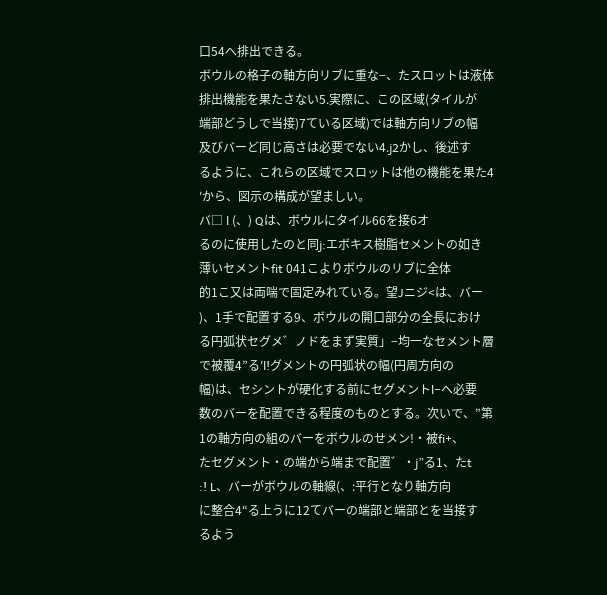口54へ排出できる。
ボウルの格子の軸方向リブに重な−、たスロットは液体
排出機能を果たさない5.実際に、この区域(タイルが
端部どうしで当接)7ている区域)では軸方向リブの幅
及びバーど同じ高さは必要でない4.j2かし、後述す
るように、これらの区域でスロットは他の機能を果た4
′から、図示の構成が望ましい。
バ□ l (、) Qは、ボウルにタイル66を接6オ
るのに使用したのと同j:エボキス樹脂セメントの如き
薄いセメントfit 041こよりボウルのリブに全体
的1こ又は両喘で固定みれている。望Jニジ<は、バー
)、1手で配置する9、ボウルの開口部分の全長におけ
る円弧状セグメ゛ノドをまず実質」−均一なセメント層
で被覆4”る′l!グメントの円弧状の幅(円周方向の
幅)は、セシントが硬化する前にセグメントl−へ必要
数のバーを配置できる程度のものとする。次いで、”第
1の軸方向の組のバーをボウルのせメン!・被fi+、
たセグメント・の端から端まで配置゛・j”る1、たt
:! L、バーがボウルの軸線(、:平行となり軸方向
に整合4“る上うに12てバーの端部と端部とを当接す
るよう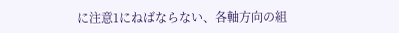に注意1にねばならない、各軸方向の組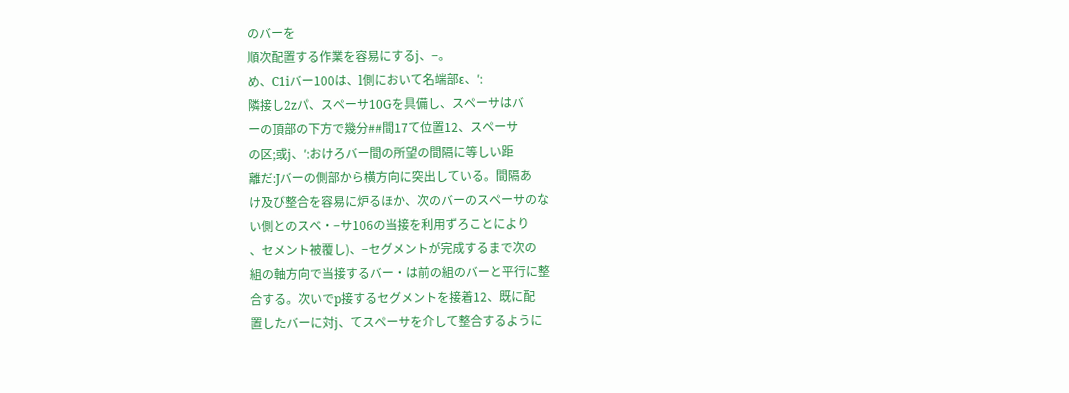のバーを
順次配置する作業を容易にするj、−。
め、C1iバー100は、l側において名端部ε、′:
隣接し2zパ、スペーサ10Gを具備し、スペーサはバ
ーの頂部の下方で幾分##間17て位置12、スペーサ
の区;或j、′:おけろバー間の所望の間隔に等しい距
離だ:Jバーの側部から横方向に突出している。間隔あ
け及び整合を容易に炉るほか、次のバーのスペーサのな
い側とのスベ・−サ106の当接を利用ずろことにより
、セメント被覆し)、−セグメントが完成するまで次の
組の軸方向で当接するバー・は前の組のバーと平行に整
合する。次いでp接するセグメントを接着12、既に配
置したバーに対j、てスペーサを介して整合するように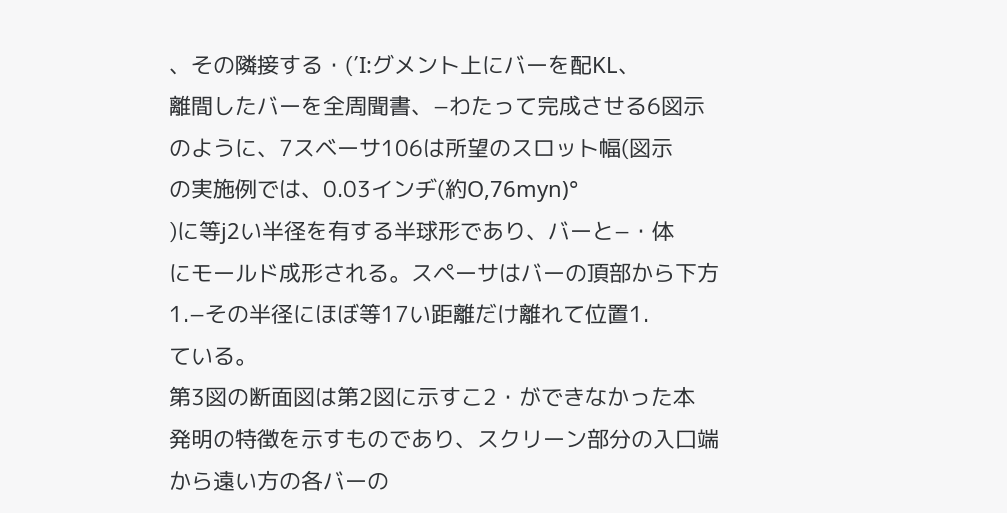、その隣接する・(′I:グメント上にバーを配KL、
離間したバーを全周聞書、−わたって完成させる6図示
のように、7スベーサ106は所望のスロット幅(図示
の実施例では、0.03インヂ(約O,76myn)°
)に等j2い半径を有する半球形であり、バーと−・体
にモールド成形される。スペーサはバーの頂部から下方
1.−その半径にほぼ等17い距離だけ離れて位置1.
ている。
第3図の断面図は第2図に示すこ2・ができなかった本
発明の特徴を示すものであり、スクリーン部分の入口端
から遠い方の各バーの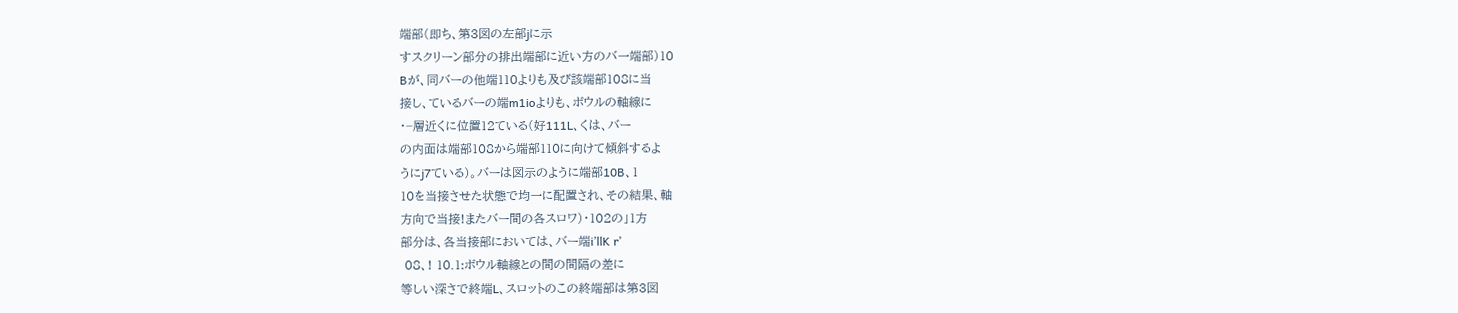端部(即ち、第3図の左部jに示
すスクリーン部分の排出端部に近い方のバ一端部)10
Bが、同バーの他端110よりも及び該端部108に当
接し、ているバーの端m1ioよりも、ボウルの軸線に
・−層近くに位置12ている(好111L、くは、バー
の内面は端部108から端部110に向けて傾斜するよ
うにj7ている)。バーは図示のように端部10B、1
10を当接させた状態で均一に配置され、その結果、軸
方向で当接!またバー間の各スロワ)・102の」1方
部分は、各当接部においては、バー端i’llK r’
 08、! 10.1:ボウル軸線との間の間隔の差に
等しい深さで終端L、スロットのこの終端部は第3図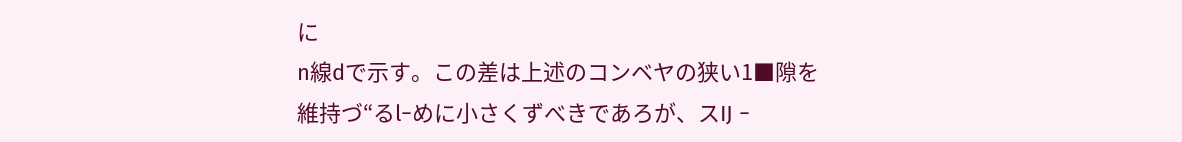に
n線dで示す。この差は上述のコンベヤの狭い1■隙を
維持づ“るl−めに小さくずべきであろが、スIJ −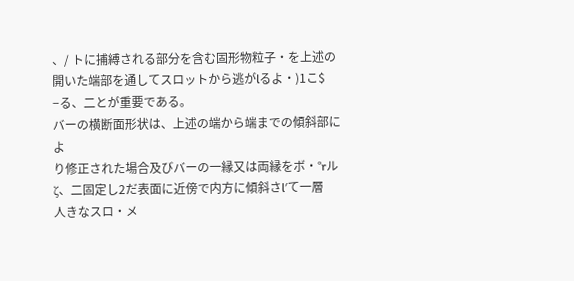、/ トに捕縛される部分を含む固形物粒子・を上述の
開いた端部を通してスロットから逃がlるよ・)1こ$
−る、二とが重要である。
バーの横断面形状は、上述の端から端までの傾斜部によ
り修正された場合及びバーの一縁又は両縁をボ・°rル
ζ、二固定し2だ表面に近傍で内方に傾斜さl′て一層
人きなスロ・メ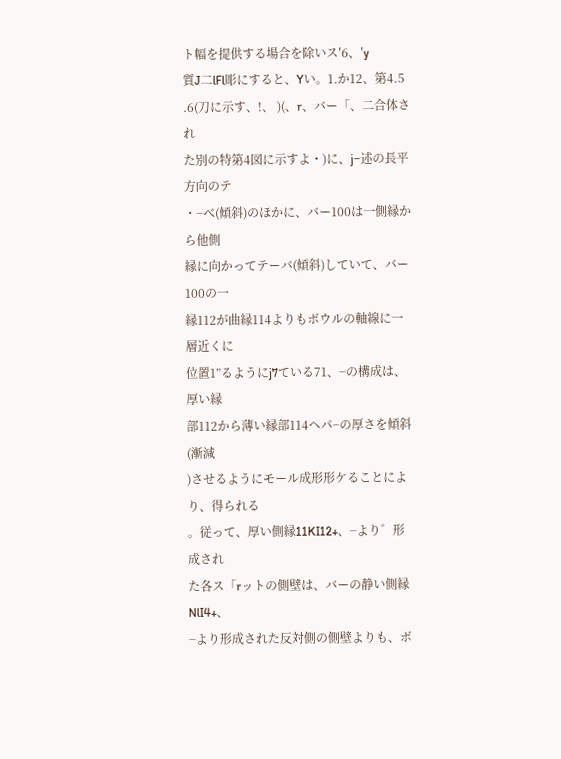ト幅を提供する場合を除いス′6、′y
質J二lFl彫にすると、Yい。1.か12、第4.5
.6(刀に示す、!、 )(、r、バー「、二合体され
た別の特第4図に示すよ・)に、j−述の長平方向のテ
・−べ(傾斜)のほかに、バー100は一側縁から他側
縁に向かってテーバ(傾斜)していて、バー100の一
縁112が曲縁114よりもボウルの軸線に一層近くに
位置1”るようにj7ている71、−の構成は、厚い縁
部112から薄い縁部114ヘパ−の厚さを傾斜(漸減
)させるようにモール成形形ケることにより、得られる
。従って、厚い側縁11KI12+、−より゛形成され
た各ス「rットの側壁は、バーの静い側縁NlI4+、
−より形成された反対側の側壁よりも、ボ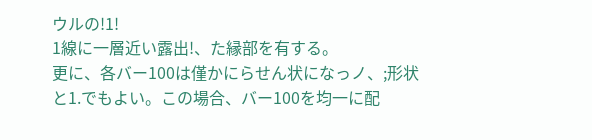ウルの!1!
1線に一層近い露出!、た縁部を有する。
更に、各バー100は僅かにらせん状になっノ、;形状
と1.でもよい。この場合、バー100を均一に配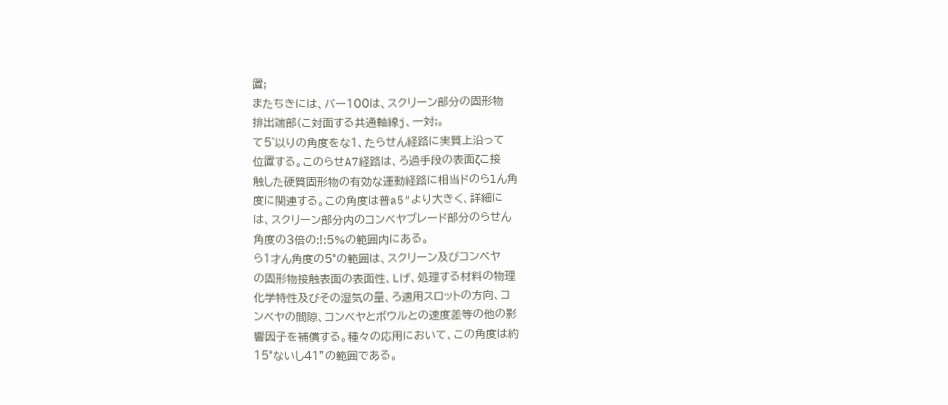置;
またちきには、バー100は、スクリーン部分の固形物
排出端部(こ対面する共通軸線j、一対;。
て5゛以りの角度をな1、たらせん経路に実質上沿って
位置する。このらせA7経路は、ろ過手段の表面ζこ接
触した硬質固形物の有効な運動経路に相当ドのらlん角
度に関連する。この角度は普a5″より大きく、詳細に
は、スクリーン部分内のコンベヤブレード部分のらせん
角度の3倍の:!:5%の範囲内にある。
ら1才ん角度の5°の範囲は、スクリーン及びコンベヤ
の固形物接触表面の表面性、Lげ、処理する材料の物理
化学特性及びその湿気の量、ろ適用スロットの方向、コ
ンベヤの間隙、コンベヤとボウルとの速度差等の他の影
響因子を補償する。種々の応用において、この角度は約
15°ないし41”の範囲である。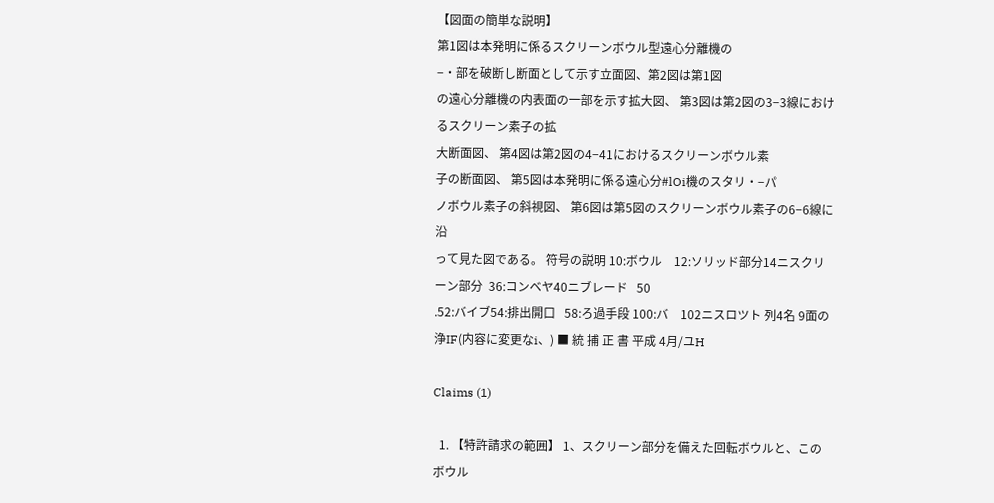【図面の簡単な説明】
第1図は本発明に係るスクリーンボウル型遠心分離機の
−・部を破断し断面として示す立面図、第2図は第1図
の遠心分離機の内表面の一部を示す拡大図、 第3図は第2図の3−3線におけるスクリーン素子の拡
大断面図、 第4図は第2図の4−41におけるスクリーンボウル素
子の断面図、 第5図は本発明に係る遠心分#lOi機のスタリ・−パ
ノボウル素子の斜視図、 第6図は第5図のスクリーンボウル素子の6−6線に沿
って見た図である。 符号の説明 10:ボウル    12:ソリッド部分14ニスクリ
ーン部分  36:コンベヤ40ニブレード   50
.52:バイブ54:排出開口   58:ろ過手段 100:バ    102ニスロツト 列4名 9面の浄IF(内容に変更なi、) ■ 統 捕 正 書 平成 4月/ユH

Claims (1)

  1. 【特許請求の範囲】 1、スクリーン部分を備えた回転ボウルと、このボウル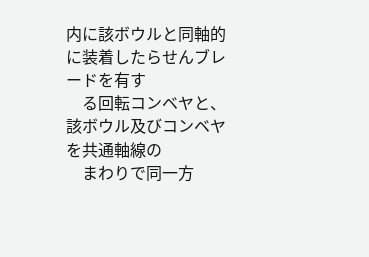内に該ボウルと同軸的に装着したらせんブレードを有す
    る回転コンベヤと、該ボウル及びコンベヤを共通軸線の
    まわりで同一方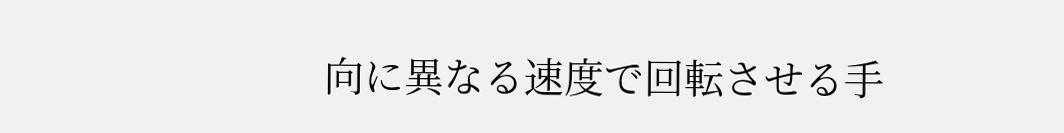向に異なる速度で回転させる手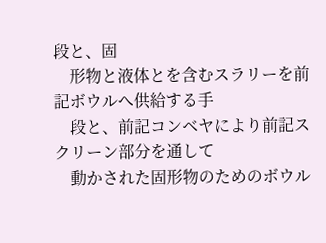段と、固
    形物と液体とを含むスラリーを前記ボウルへ供給する手
    段と、前記コンベヤにより前記スクリーン部分を通して
    動かされた固形物のためのボウル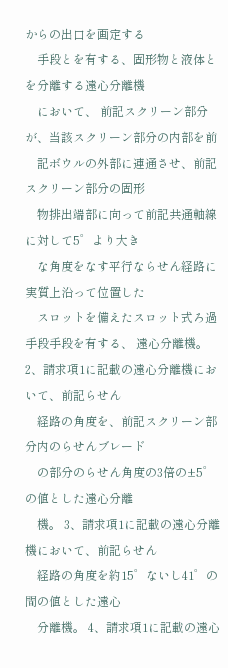からの出口を画定する
    手段とを有する、固形物と液体とを分離する遠心分離機
    において、 前記スクリーン部分が、当該スクリーン部分の内部を前
    記ボウルの外部に連通させ、前記スクリーン部分の固形
    物排出端部に向って前記共通軸線に対して5゜より大き
    な角度をなす平行ならせん経路に実質上沿って位置した
    スロットを備えたスロット式ろ過手段手段を有する、 遠心分離機。 2、請求項1に記載の遠心分離機において、前記らせん
    経路の角度を、前記スクリーン部分内のらせんブレード
    の部分のらせん角度の3倍の±5゜の値とした遠心分離
    機。 3、請求項1に記載の遠心分離機において、前記らせん
    経路の角度を約15゜ないし41゜の間の値とした遠心
    分離機。 4、請求項1に記載の遠心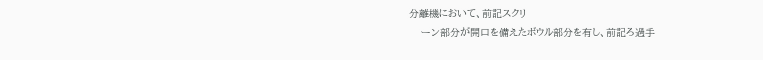分離機において、前記スクリ
    ーン部分が開口を備えたボウル部分を有し、前記ろ過手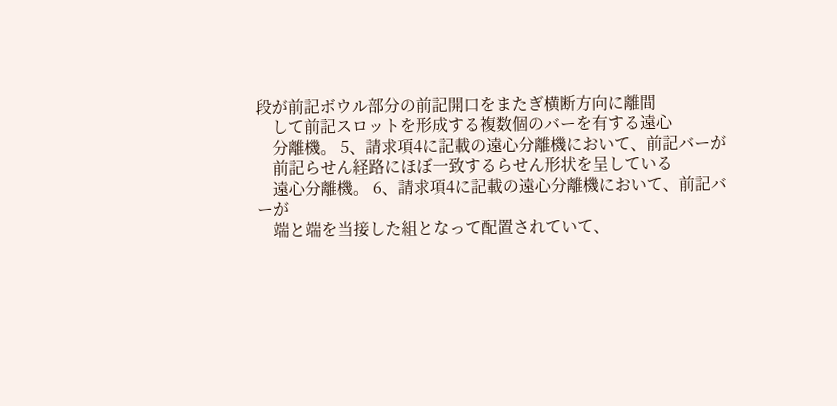段が前記ボウル部分の前記開口をまたぎ横断方向に離間
    して前記スロットを形成する複数個のバーを有する遠心
    分離機。 5、請求項4に記載の遠心分離機において、前記バーが
    前記らせん経路にほぼ一致するらせん形状を呈している
    遠心分離機。 6、請求項4に記載の遠心分離機において、前記バーが
    端と端を当接した組となって配置されていて、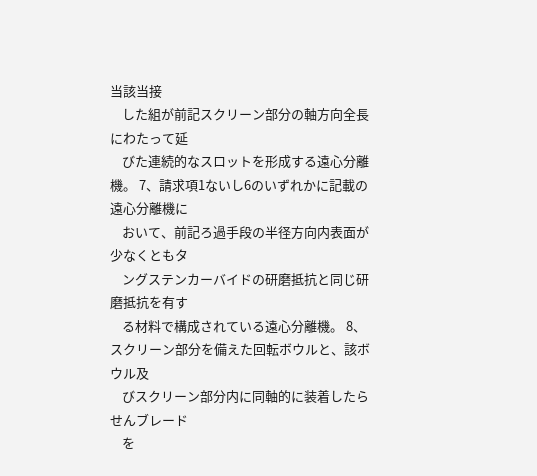当該当接
    した組が前記スクリーン部分の軸方向全長にわたって延
    びた連続的なスロットを形成する遠心分離機。 7、請求項1ないし6のいずれかに記載の遠心分離機に
    おいて、前記ろ過手段の半径方向内表面が少なくともタ
    ングステンカーバイドの研磨抵抗と同じ研磨抵抗を有す
    る材料で構成されている遠心分離機。 8、スクリーン部分を備えた回転ボウルと、該ボウル及
    びスクリーン部分内に同軸的に装着したらせんブレード
    を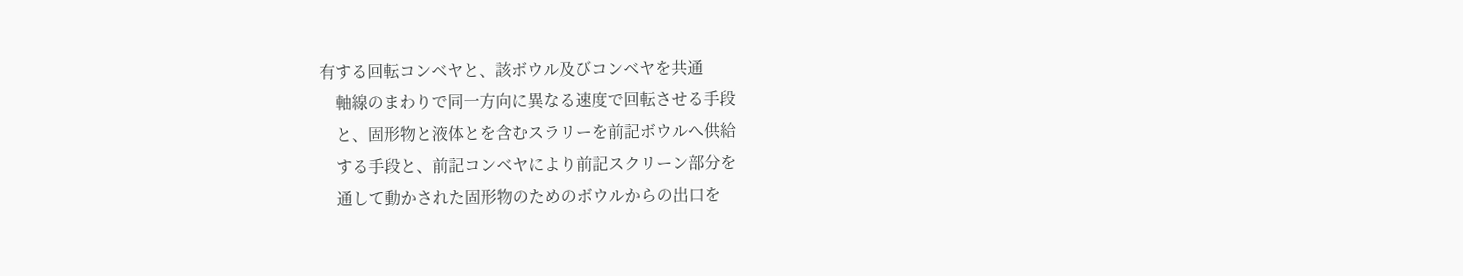有する回転コンベヤと、該ボウル及びコンベヤを共通
    軸線のまわりで同一方向に異なる速度で回転させる手段
    と、固形物と液体とを含むスラリーを前記ボウルへ供給
    する手段と、前記コンベヤにより前記スクリーン部分を
    通して動かされた固形物のためのボウルからの出口を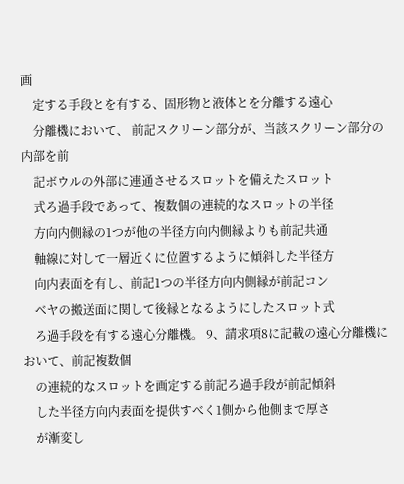画
    定する手段とを有する、固形物と液体とを分離する遠心
    分離機において、 前記スクリーン部分が、当該スクリーン部分の内部を前
    記ボウルの外部に連通させるスロットを備えたスロット
    式ろ過手段であって、複数個の連続的なスロットの半径
    方向内側縁の1つが他の半径方向内側縁よりも前記共通
    軸線に対して一層近くに位置するように傾斜した半径方
    向内表面を有し、前記1つの半径方向内側縁が前記コン
    ベヤの搬送面に関して後縁となるようにしたスロット式
    ろ過手段を有する遠心分離機。 9、請求項8に記載の遠心分離機において、前記複数個
    の連続的なスロットを画定する前記ろ過手段が前記傾斜
    した半径方向内表面を提供すべく1側から他側まで厚さ
    が漸変し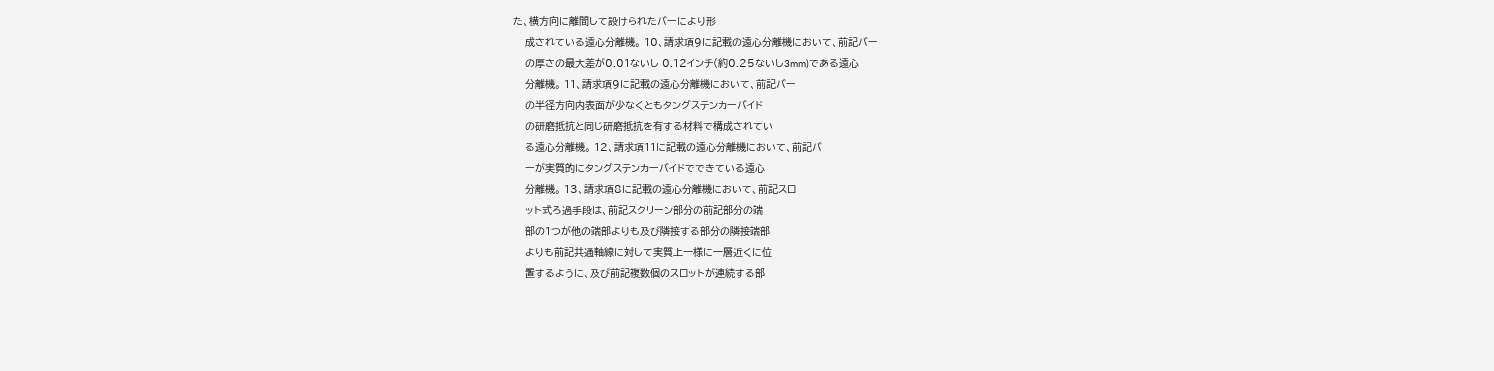た、横方向に離間して設けられたバーにより形
    成されている遠心分離機。 10、請求項9に記載の遠心分離機において、前記バー
    の厚さの最大差が0.01ないし 0.12インチ(約0.25ないし3mm)である遠心
    分離機。 11、請求項9に記載の遠心分離機において、前記バー
    の半径方向内表面が少なくともタングステンカーバイド
    の研磨抵抗と同じ研磨抵抗を有する材料で構成されてい
    る遠心分離機。 12、請求項11に記載の遠心分離機において、前記バ
    ーが実質的にタングステンカーバイドでできている遠心
    分離機。 13、請求項8に記載の遠心分離機において、前記スロ
    ット式ろ過手段は、前記スクリーン部分の前記部分の端
    部の1つが他の端部よりも及び隣接する部分の隣接端部
    よりも前記共通軸線に対して実質上一様に一層近くに位
    置するように、及び前記複数個のスロットが連続する部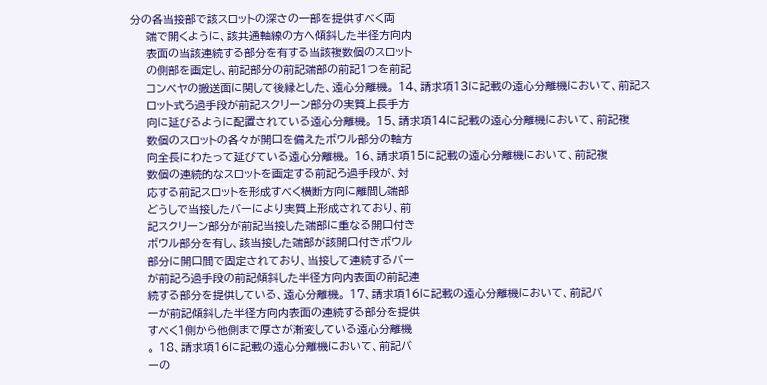分の各当接部で該スロットの深さの一部を提供すべく両
    端で開くように、該共通軸線の方へ傾斜した半径方向内
    表面の当該連続する部分を有する当該複数個のスロット
    の側部を画定し、前記部分の前記端部の前記1つを前記
    コンベヤの搬送面に関して後縁とした、遠心分離機。 14、請求項13に記載の遠心分離機において、前記ス
    ロット式ろ過手段が前記スクリーン部分の実質上長手方
    向に延びるように配置されている遠心分離機。 15、請求項14に記載の遠心分離機において、前記複
    数個のスロットの各々が開口を備えたボウル部分の軸方
    向全長にわたって延びている遠心分離機。 16、請求項15に記載の遠心分離機において、前記複
    数個の連続的なスロットを画定する前記ろ過手段が、対
    応する前記スロットを形成すべく横断方向に離間し端部
    どうしで当接したバーにより実質上形成されており、前
    記スクリーン部分が前記当接した端部に重なる開口付き
    ボウル部分を有し、該当接した端部が該開口付きボウル
    部分に開口間で固定されており、当接して連続するバー
    が前記ろ過手段の前記傾斜した半径方向内表面の前記連
    続する部分を提供している、遠心分離機。 17、請求項16に記載の遠心分離機において、前記バ
    ーが前記傾斜した半径方向内表面の連続する部分を提供
    すべく1側から他側まで厚さが漸変している遠心分離機
    。 18、請求項16に記載の遠心分離機において、前記バ
    ーの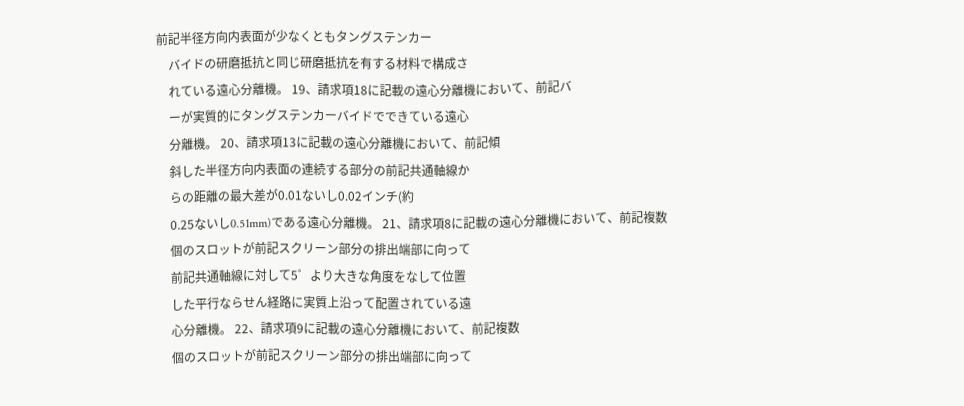前記半径方向内表面が少なくともタングステンカー
    バイドの研磨抵抗と同じ研磨抵抗を有する材料で構成さ
    れている遠心分離機。 19、請求項18に記載の遠心分離機において、前記バ
    ーが実質的にタングステンカーバイドでできている遠心
    分離機。 20、請求項13に記載の遠心分離機において、前記傾
    斜した半径方向内表面の連続する部分の前記共通軸線か
    らの距離の最大差が0.01ないし0.02インチ(約
    0.25ないし0.51mm)である遠心分離機。 21、請求項8に記載の遠心分離機において、前記複数
    個のスロットが前記スクリーン部分の排出端部に向って
    前記共通軸線に対して5゜より大きな角度をなして位置
    した平行ならせん経路に実質上沿って配置されている遠
    心分離機。 22、請求項9に記載の遠心分離機において、前記複数
    個のスロットが前記スクリーン部分の排出端部に向って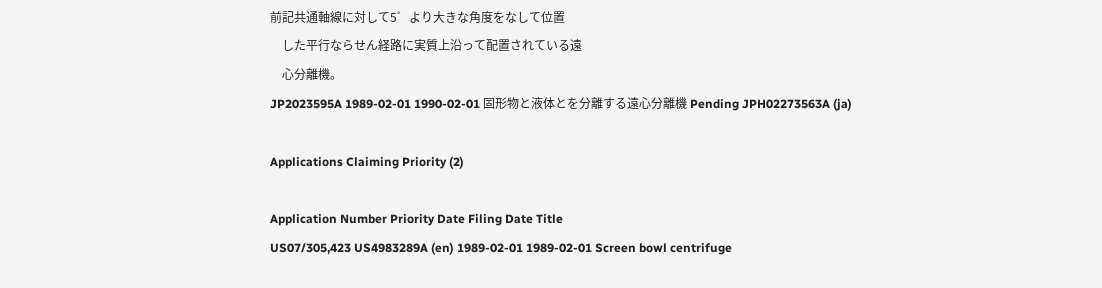前記共通軸線に対して5゜より大きな角度をなして位置
    した平行ならせん経路に実質上沿って配置されている遠
    心分離機。
JP2023595A 1989-02-01 1990-02-01 固形物と液体とを分離する遠心分離機 Pending JPH02273563A (ja)

Applications Claiming Priority (2)

Application Number Priority Date Filing Date Title
US07/305,423 US4983289A (en) 1989-02-01 1989-02-01 Screen bowl centrifuge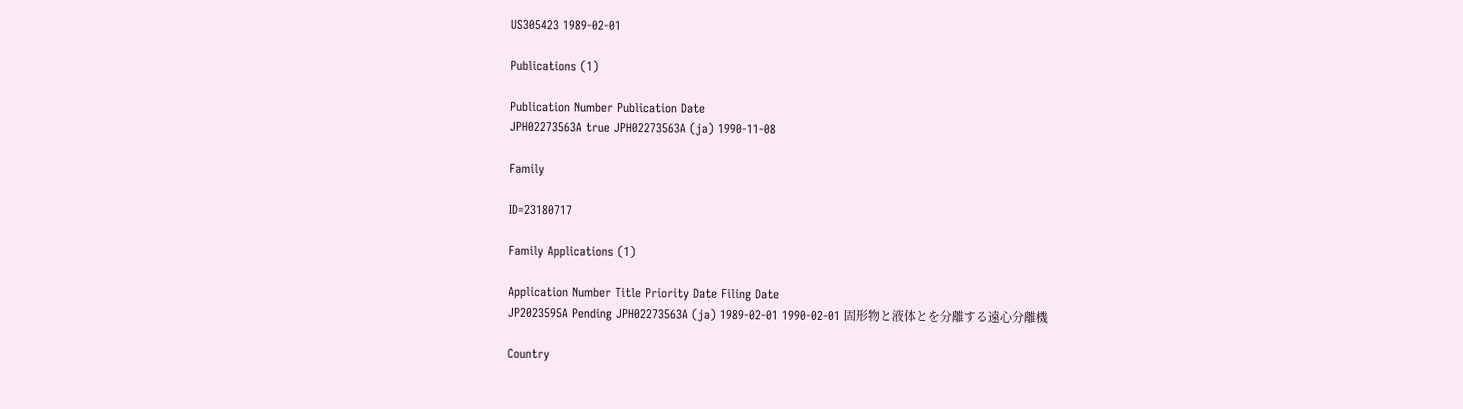US305423 1989-02-01

Publications (1)

Publication Number Publication Date
JPH02273563A true JPH02273563A (ja) 1990-11-08

Family

ID=23180717

Family Applications (1)

Application Number Title Priority Date Filing Date
JP2023595A Pending JPH02273563A (ja) 1989-02-01 1990-02-01 固形物と液体とを分離する遠心分離機

Country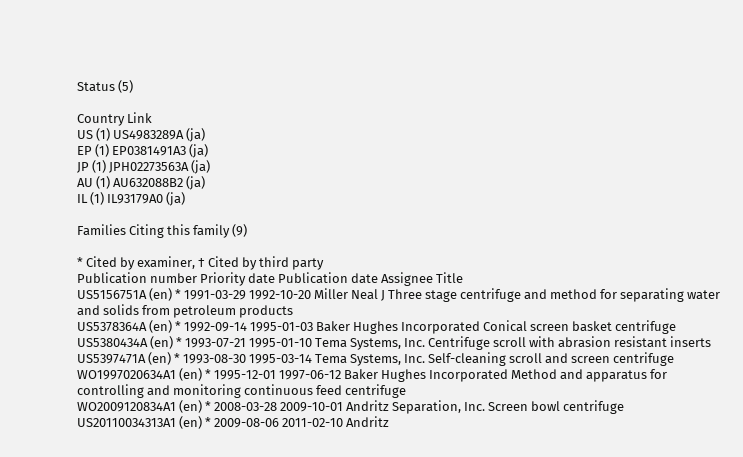Status (5)

Country Link
US (1) US4983289A (ja)
EP (1) EP0381491A3 (ja)
JP (1) JPH02273563A (ja)
AU (1) AU632088B2 (ja)
IL (1) IL93179A0 (ja)

Families Citing this family (9)

* Cited by examiner, † Cited by third party
Publication number Priority date Publication date Assignee Title
US5156751A (en) * 1991-03-29 1992-10-20 Miller Neal J Three stage centrifuge and method for separating water and solids from petroleum products
US5378364A (en) * 1992-09-14 1995-01-03 Baker Hughes Incorporated Conical screen basket centrifuge
US5380434A (en) * 1993-07-21 1995-01-10 Tema Systems, Inc. Centrifuge scroll with abrasion resistant inserts
US5397471A (en) * 1993-08-30 1995-03-14 Tema Systems, Inc. Self-cleaning scroll and screen centrifuge
WO1997020634A1 (en) * 1995-12-01 1997-06-12 Baker Hughes Incorporated Method and apparatus for controlling and monitoring continuous feed centrifuge
WO2009120834A1 (en) * 2008-03-28 2009-10-01 Andritz Separation, Inc. Screen bowl centrifuge
US20110034313A1 (en) * 2009-08-06 2011-02-10 Andritz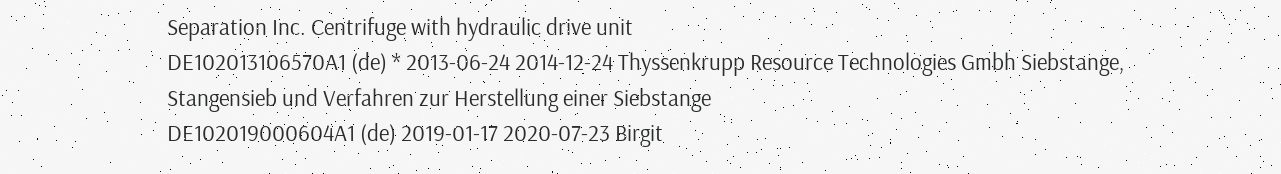Separation Inc. Centrifuge with hydraulic drive unit
DE102013106570A1 (de) * 2013-06-24 2014-12-24 Thyssenkrupp Resource Technologies Gmbh Siebstange, Stangensieb und Verfahren zur Herstellung einer Siebstange
DE102019000604A1 (de) 2019-01-17 2020-07-23 Birgit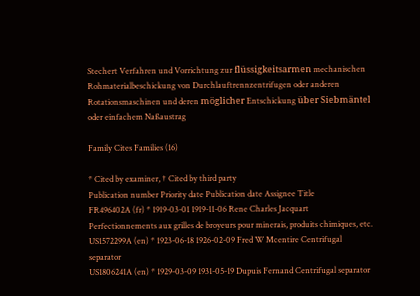Stechert Verfahren und Vorrichtung zur flüssigkeitsarmen mechanischen Rohmaterialbeschickung von Durchlauftrennzentrifugen oder anderen Rotationsmaschinen und deren möglicher Entschickung über Siebmäntel oder einfachem Naßaustrag

Family Cites Families (16)

* Cited by examiner, † Cited by third party
Publication number Priority date Publication date Assignee Title
FR496402A (fr) * 1919-03-01 1919-11-06 Rene Charles Jacquart Perfectionnements aux grilles de broyeurs pour minerais, produits chimiques, etc.
US1572299A (en) * 1923-06-18 1926-02-09 Fred W Mcentire Centrifugal separator
US1806241A (en) * 1929-03-09 1931-05-19 Dupuis Fernand Centrifugal separator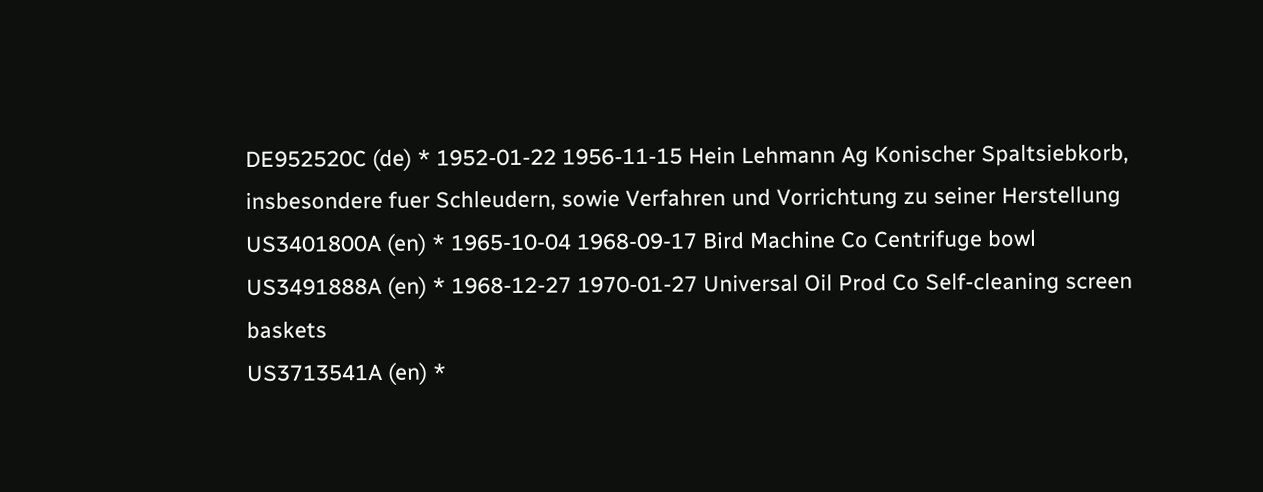DE952520C (de) * 1952-01-22 1956-11-15 Hein Lehmann Ag Konischer Spaltsiebkorb, insbesondere fuer Schleudern, sowie Verfahren und Vorrichtung zu seiner Herstellung
US3401800A (en) * 1965-10-04 1968-09-17 Bird Machine Co Centrifuge bowl
US3491888A (en) * 1968-12-27 1970-01-27 Universal Oil Prod Co Self-cleaning screen baskets
US3713541A (en) *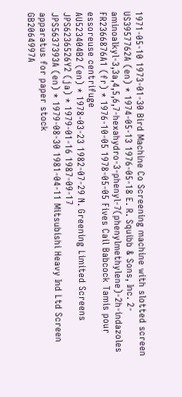1971-05-10 1973-01-30 Bird Machine Co Screening machine with slotted screen
US3957762A (en) * 1974-05-13 1976-05-18 E. R. Squibb & Sons, Inc. 2-aminoalkyl-3,3a,4,5,6,7-hexahydro-3-phenyl-7(phenylmethylene)-2h-indazoles
FR2366876A1 (fr) * 1976-10-05 1978-05-05 Fives Cail Babcock Tamis pour essoreuse centrifuge
AU523404B2 (en) * 1978-03-23 1982-07-29 N. Greening Limited Screens
JPS6236526Y2 (ja) * 1979-01-16 1987-09-17
JPS5637393A (en) * 1979-08-30 1981-04-11 Mitsubishi Heavy Ind Ltd Screen apparatus for paper stock
GB2064997A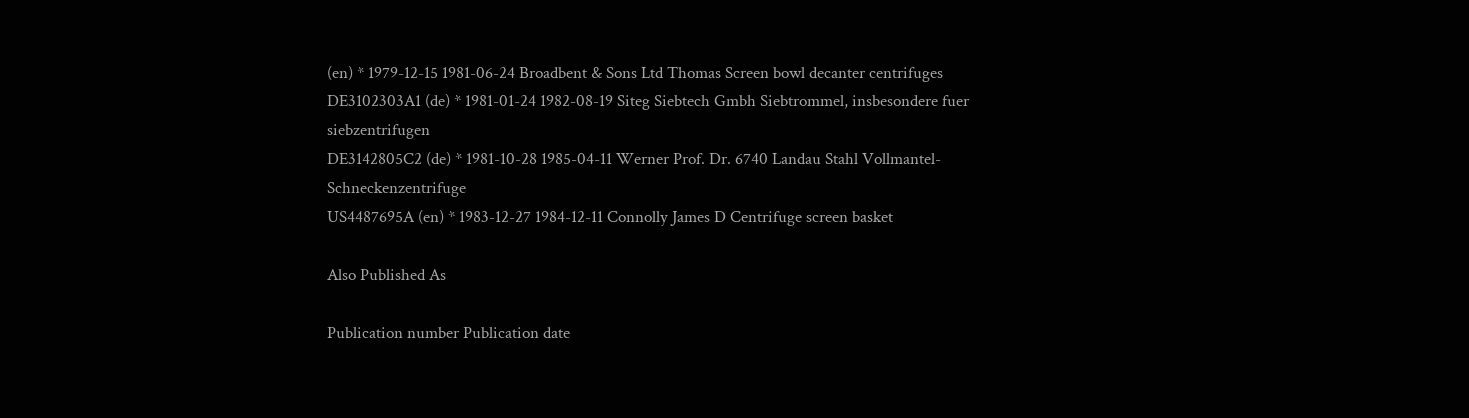(en) * 1979-12-15 1981-06-24 Broadbent & Sons Ltd Thomas Screen bowl decanter centrifuges
DE3102303A1 (de) * 1981-01-24 1982-08-19 Siteg Siebtech Gmbh Siebtrommel, insbesondere fuer siebzentrifugen
DE3142805C2 (de) * 1981-10-28 1985-04-11 Werner Prof. Dr. 6740 Landau Stahl Vollmantel-Schneckenzentrifuge
US4487695A (en) * 1983-12-27 1984-12-11 Connolly James D Centrifuge screen basket

Also Published As

Publication number Publication date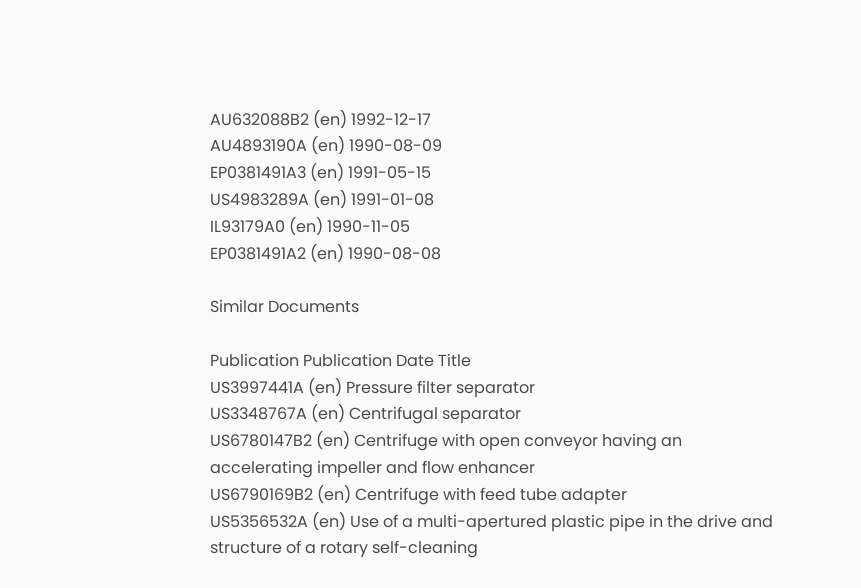AU632088B2 (en) 1992-12-17
AU4893190A (en) 1990-08-09
EP0381491A3 (en) 1991-05-15
US4983289A (en) 1991-01-08
IL93179A0 (en) 1990-11-05
EP0381491A2 (en) 1990-08-08

Similar Documents

Publication Publication Date Title
US3997441A (en) Pressure filter separator
US3348767A (en) Centrifugal separator
US6780147B2 (en) Centrifuge with open conveyor having an accelerating impeller and flow enhancer
US6790169B2 (en) Centrifuge with feed tube adapter
US5356532A (en) Use of a multi-apertured plastic pipe in the drive and structure of a rotary self-cleaning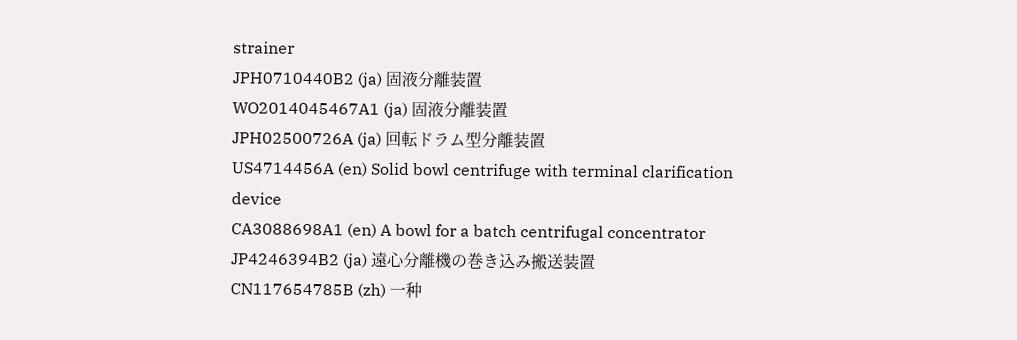strainer
JPH0710440B2 (ja) 固液分離装置
WO2014045467A1 (ja) 固液分離装置
JPH02500726A (ja) 回転ドラム型分離装置
US4714456A (en) Solid bowl centrifuge with terminal clarification device
CA3088698A1 (en) A bowl for a batch centrifugal concentrator
JP4246394B2 (ja) 遠心分離機の巻き込み搬送装置
CN117654785B (zh) 一种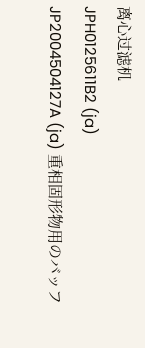离心过滤机
JPH0125611B2 (ja)
JP2004504127A (ja) 重相固形物用のバッフ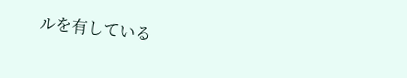ルを有している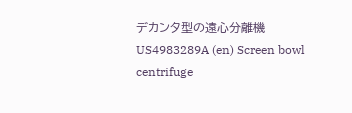デカンタ型の遠心分離機
US4983289A (en) Screen bowl centrifuge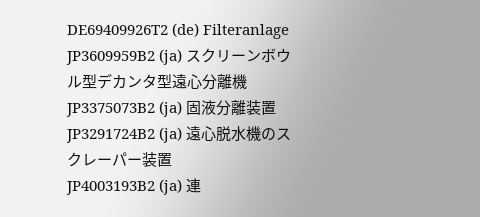DE69409926T2 (de) Filteranlage
JP3609959B2 (ja) スクリーンボウル型デカンタ型遠心分離機
JP3375073B2 (ja) 固液分離装置
JP3291724B2 (ja) 遠心脱水機のスクレーパー装置
JP4003193B2 (ja) 連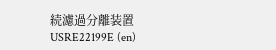続濾過分離装置
USRE22199E (en)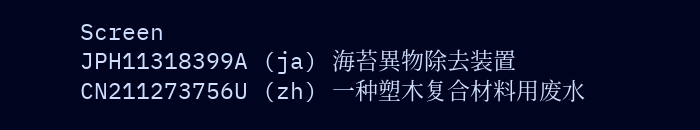Screen
JPH11318399A (ja) 海苔異物除去装置
CN211273756U (zh) 一种塑木复合材料用废水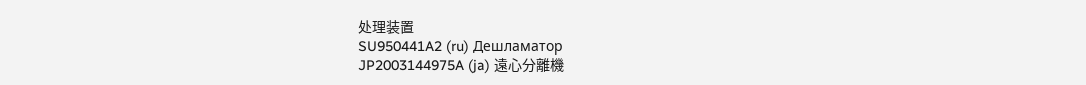处理装置
SU950441A2 (ru) Дешламатор
JP2003144975A (ja) 遠心分離機